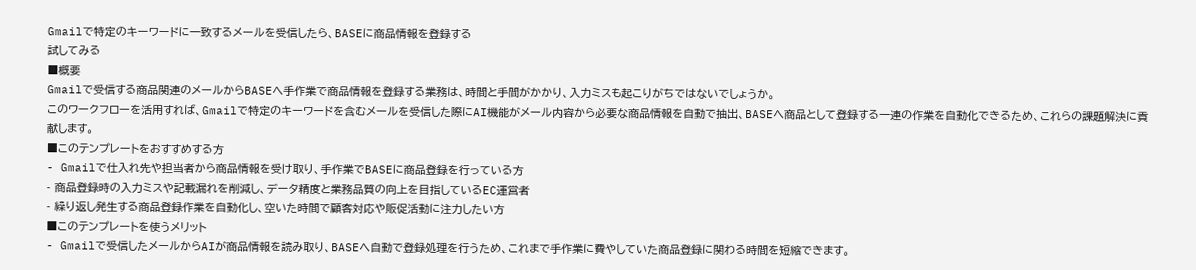Gmailで特定のキーワードに一致するメールを受信したら、BASEに商品情報を登録する
試してみる
■概要
Gmailで受信する商品関連のメールからBASEへ手作業で商品情報を登録する業務は、時間と手間がかかり、入力ミスも起こりがちではないでしょうか。
このワークフローを活用すれば、Gmailで特定のキーワードを含むメールを受信した際にAI機能がメール内容から必要な商品情報を自動で抽出、BASEへ商品として登録する一連の作業を自動化できるため、これらの課題解決に貢献します。
■このテンプレートをおすすめする方
- Gmailで仕入れ先や担当者から商品情報を受け取り、手作業でBASEに商品登録を行っている方
- 商品登録時の入力ミスや記載漏れを削減し、データ精度と業務品質の向上を目指しているEC運営者
- 繰り返し発生する商品登録作業を自動化し、空いた時間で顧客対応や販促活動に注力したい方
■このテンプレートを使うメリット
- Gmailで受信したメールからAIが商品情報を読み取り、BASEへ自動で登録処理を行うため、これまで手作業に費やしていた商品登録に関わる時間を短縮できます。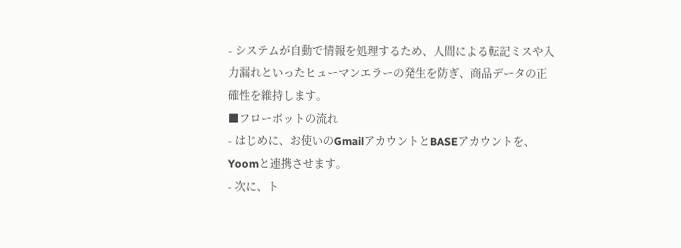- システムが自動で情報を処理するため、人間による転記ミスや入力漏れといったヒューマンエラーの発生を防ぎ、商品データの正確性を維持します。
■フローボットの流れ
- はじめに、お使いのGmailアカウントとBASEアカウントを、Yoomと連携させます。
- 次に、ト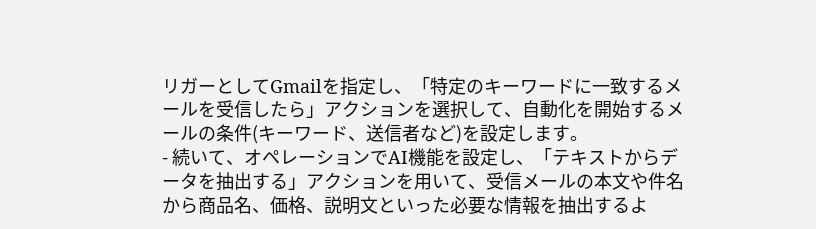リガーとしてGmailを指定し、「特定のキーワードに一致するメールを受信したら」アクションを選択して、自動化を開始するメールの条件(キーワード、送信者など)を設定します。
- 続いて、オペレーションでAI機能を設定し、「テキストからデータを抽出する」アクションを用いて、受信メールの本文や件名から商品名、価格、説明文といった必要な情報を抽出するよ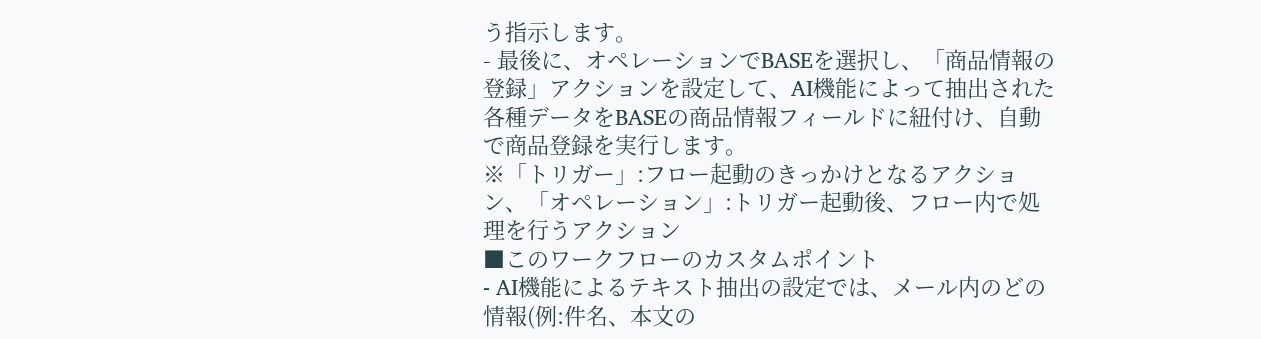う指示します。
- 最後に、オペレーションでBASEを選択し、「商品情報の登録」アクションを設定して、AI機能によって抽出された各種データをBASEの商品情報フィールドに紐付け、自動で商品登録を実行します。
※「トリガー」:フロー起動のきっかけとなるアクション、「オペレーション」:トリガー起動後、フロー内で処理を行うアクション
■このワークフローのカスタムポイント
- AI機能によるテキスト抽出の設定では、メール内のどの情報(例:件名、本文の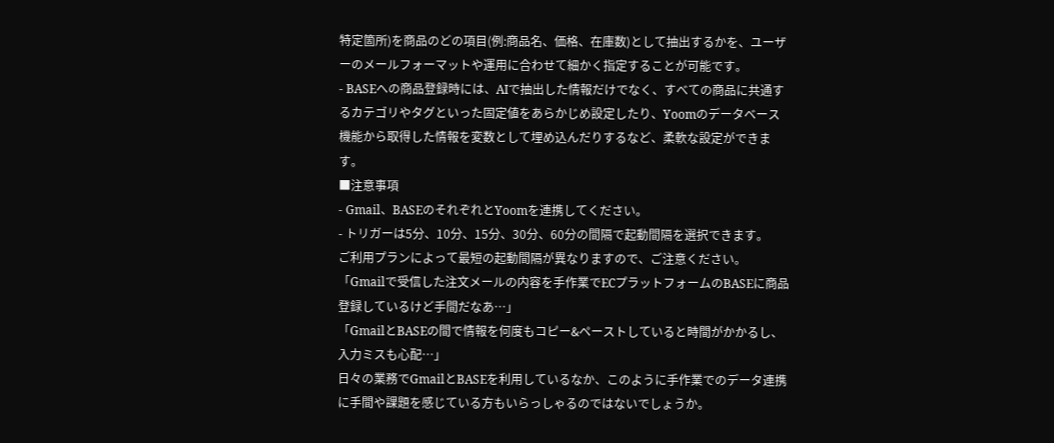特定箇所)を商品のどの項目(例:商品名、価格、在庫数)として抽出するかを、ユーザーのメールフォーマットや運用に合わせて細かく指定することが可能です。
- BASEへの商品登録時には、AIで抽出した情報だけでなく、すべての商品に共通するカテゴリやタグといった固定値をあらかじめ設定したり、Yoomのデータベース機能から取得した情報を変数として埋め込んだりするなど、柔軟な設定ができます。
■注意事項
- Gmail、BASEのそれぞれとYoomを連携してください。
- トリガーは5分、10分、15分、30分、60分の間隔で起動間隔を選択できます。
ご利用プランによって最短の起動間隔が異なりますので、ご注意ください。
「Gmailで受信した注文メールの内容を手作業でECプラットフォームのBASEに商品登録しているけど手間だなあ…」
「GmailとBASEの間で情報を何度もコピー&ペーストしていると時間がかかるし、入力ミスも心配…」
日々の業務でGmailとBASEを利用しているなか、このように手作業でのデータ連携に手間や課題を感じている方もいらっしゃるのではないでしょうか。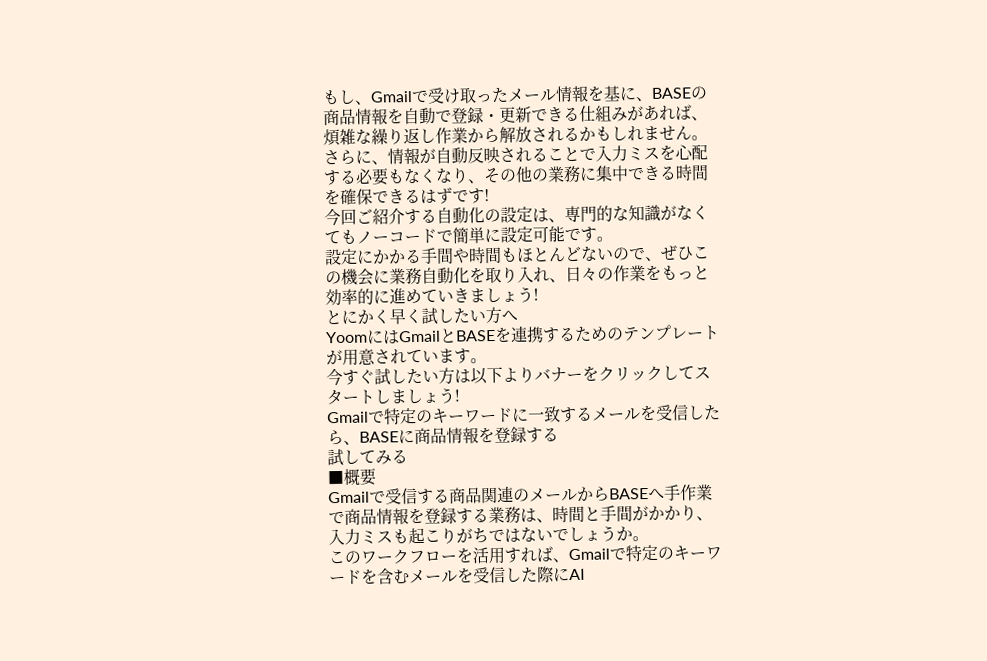もし、Gmailで受け取ったメール情報を基に、BASEの商品情報を自動で登録・更新できる仕組みがあれば、煩雑な繰り返し作業から解放されるかもしれません。
さらに、情報が自動反映されることで入力ミスを心配する必要もなくなり、その他の業務に集中できる時間を確保できるはずです!
今回ご紹介する自動化の設定は、専門的な知識がなくてもノーコードで簡単に設定可能です。
設定にかかる手間や時間もほとんどないので、ぜひこの機会に業務自動化を取り入れ、日々の作業をもっと効率的に進めていきましょう!
とにかく早く試したい方へ
YoomにはGmailとBASEを連携するためのテンプレートが用意されています。
今すぐ試したい方は以下よりバナーをクリックしてスタートしましょう!
Gmailで特定のキーワードに一致するメールを受信したら、BASEに商品情報を登録する
試してみる
■概要
Gmailで受信する商品関連のメールからBASEへ手作業で商品情報を登録する業務は、時間と手間がかかり、入力ミスも起こりがちではないでしょうか。
このワークフローを活用すれば、Gmailで特定のキーワードを含むメールを受信した際にAI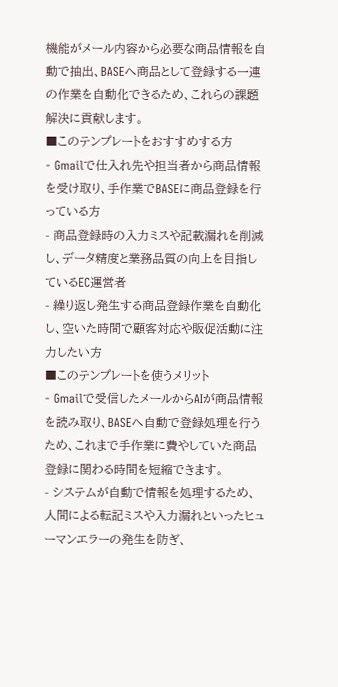機能がメール内容から必要な商品情報を自動で抽出、BASEへ商品として登録する一連の作業を自動化できるため、これらの課題解決に貢献します。
■このテンプレートをおすすめする方
- Gmailで仕入れ先や担当者から商品情報を受け取り、手作業でBASEに商品登録を行っている方
- 商品登録時の入力ミスや記載漏れを削減し、データ精度と業務品質の向上を目指しているEC運営者
- 繰り返し発生する商品登録作業を自動化し、空いた時間で顧客対応や販促活動に注力したい方
■このテンプレートを使うメリット
- Gmailで受信したメールからAIが商品情報を読み取り、BASEへ自動で登録処理を行うため、これまで手作業に費やしていた商品登録に関わる時間を短縮できます。
- システムが自動で情報を処理するため、人間による転記ミスや入力漏れといったヒューマンエラーの発生を防ぎ、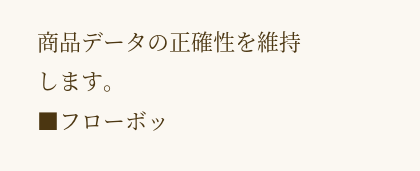商品データの正確性を維持します。
■フローボッ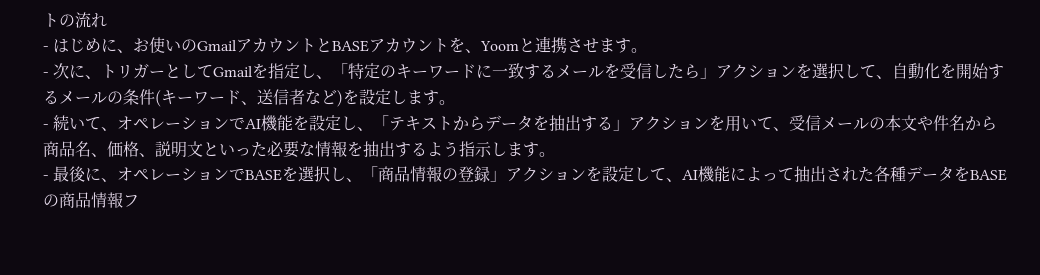トの流れ
- はじめに、お使いのGmailアカウントとBASEアカウントを、Yoomと連携させます。
- 次に、トリガーとしてGmailを指定し、「特定のキーワードに一致するメールを受信したら」アクションを選択して、自動化を開始するメールの条件(キーワード、送信者など)を設定します。
- 続いて、オペレーションでAI機能を設定し、「テキストからデータを抽出する」アクションを用いて、受信メールの本文や件名から商品名、価格、説明文といった必要な情報を抽出するよう指示します。
- 最後に、オペレーションでBASEを選択し、「商品情報の登録」アクションを設定して、AI機能によって抽出された各種データをBASEの商品情報フ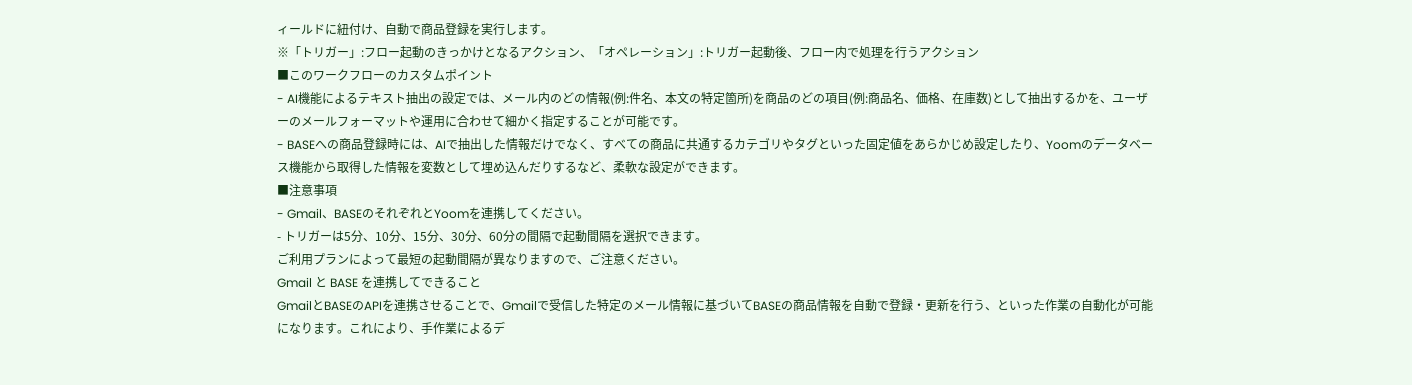ィールドに紐付け、自動で商品登録を実行します。
※「トリガー」:フロー起動のきっかけとなるアクション、「オペレーション」:トリガー起動後、フロー内で処理を行うアクション
■このワークフローのカスタムポイント
- AI機能によるテキスト抽出の設定では、メール内のどの情報(例:件名、本文の特定箇所)を商品のどの項目(例:商品名、価格、在庫数)として抽出するかを、ユーザーのメールフォーマットや運用に合わせて細かく指定することが可能です。
- BASEへの商品登録時には、AIで抽出した情報だけでなく、すべての商品に共通するカテゴリやタグといった固定値をあらかじめ設定したり、Yoomのデータベース機能から取得した情報を変数として埋め込んだりするなど、柔軟な設定ができます。
■注意事項
- Gmail、BASEのそれぞれとYoomを連携してください。
- トリガーは5分、10分、15分、30分、60分の間隔で起動間隔を選択できます。
ご利用プランによって最短の起動間隔が異なりますので、ご注意ください。
Gmail と BASE を連携してできること
GmailとBASEのAPIを連携させることで、Gmailで受信した特定のメール情報に基づいてBASEの商品情報を自動で登録・更新を行う、といった作業の自動化が可能になります。これにより、手作業によるデ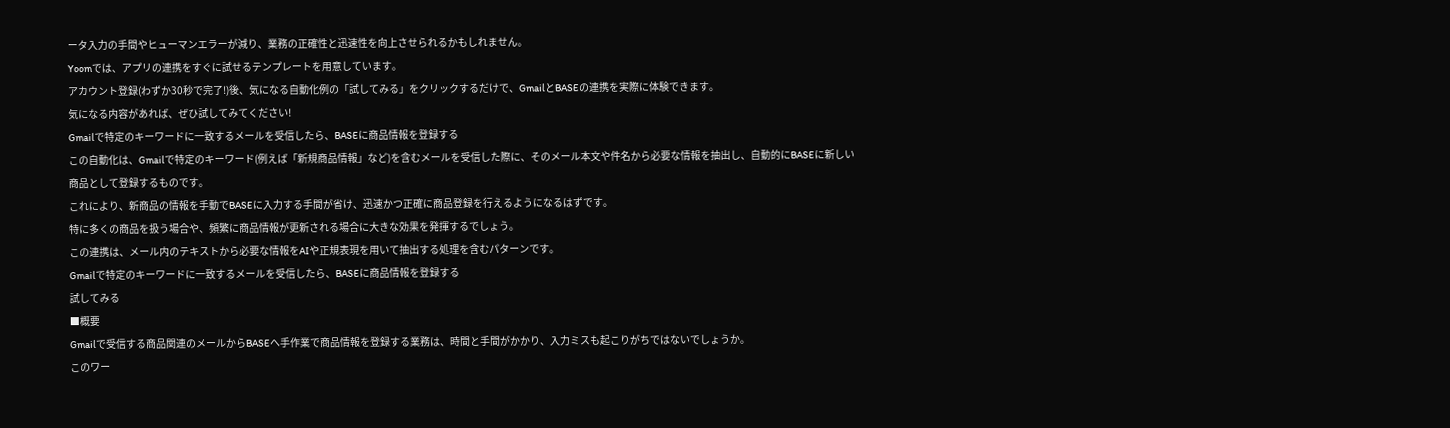ータ入力の手間やヒューマンエラーが減り、業務の正確性と迅速性を向上させられるかもしれません。
Yoomでは、アプリの連携をすぐに試せるテンプレートを用意しています。
アカウント登録(わずか30秒で完了!)後、気になる自動化例の「試してみる」をクリックするだけで、GmailとBASEの連携を実際に体験できます。
気になる内容があれば、ぜひ試してみてください!
Gmailで特定のキーワードに一致するメールを受信したら、BASEに商品情報を登録する
この自動化は、Gmailで特定のキーワード(例えば「新規商品情報」など)を含むメールを受信した際に、そのメール本文や件名から必要な情報を抽出し、自動的にBASEに新しい商品として登録するものです。
これにより、新商品の情報を手動でBASEに入力する手間が省け、迅速かつ正確に商品登録を行えるようになるはずです。
特に多くの商品を扱う場合や、頻繁に商品情報が更新される場合に大きな効果を発揮するでしょう。
この連携は、メール内のテキストから必要な情報をAIや正規表現を用いて抽出する処理を含むパターンです。
Gmailで特定のキーワードに一致するメールを受信したら、BASEに商品情報を登録する
試してみる
■概要
Gmailで受信する商品関連のメールからBASEへ手作業で商品情報を登録する業務は、時間と手間がかかり、入力ミスも起こりがちではないでしょうか。
このワー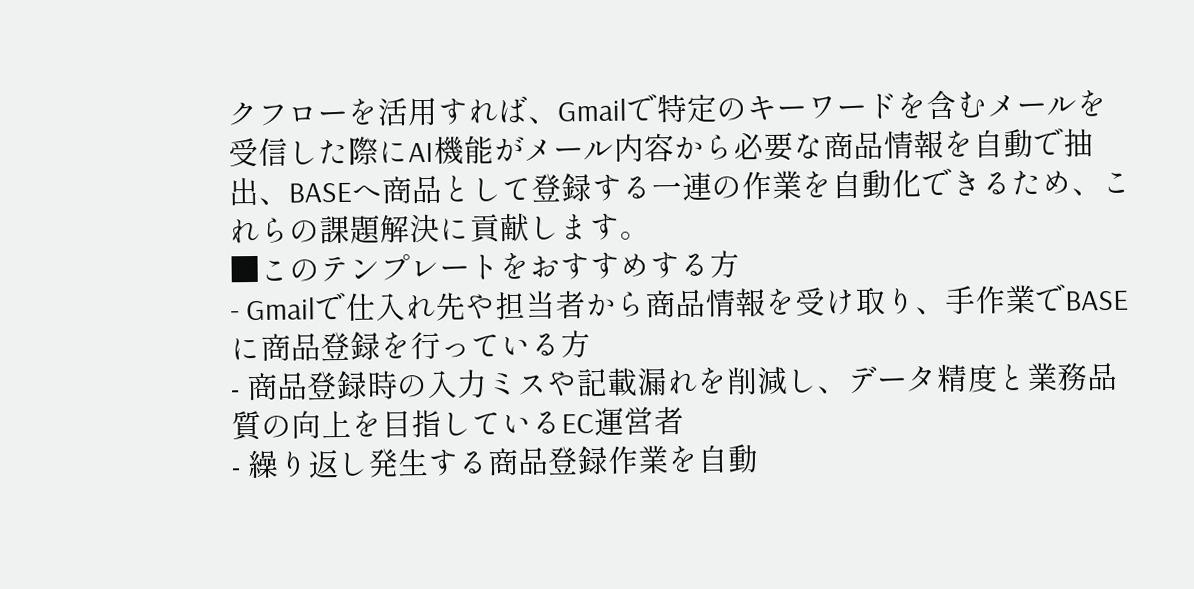クフローを活用すれば、Gmailで特定のキーワードを含むメールを受信した際にAI機能がメール内容から必要な商品情報を自動で抽出、BASEへ商品として登録する一連の作業を自動化できるため、これらの課題解決に貢献します。
■このテンプレートをおすすめする方
- Gmailで仕入れ先や担当者から商品情報を受け取り、手作業でBASEに商品登録を行っている方
- 商品登録時の入力ミスや記載漏れを削減し、データ精度と業務品質の向上を目指しているEC運営者
- 繰り返し発生する商品登録作業を自動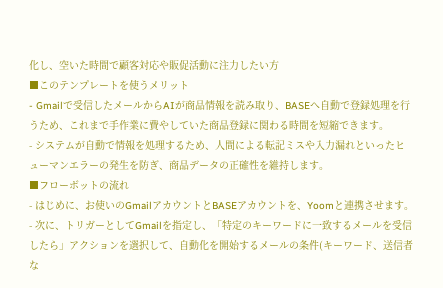化し、空いた時間で顧客対応や販促活動に注力したい方
■このテンプレートを使うメリット
- Gmailで受信したメールからAIが商品情報を読み取り、BASEへ自動で登録処理を行うため、これまで手作業に費やしていた商品登録に関わる時間を短縮できます。
- システムが自動で情報を処理するため、人間による転記ミスや入力漏れといったヒューマンエラーの発生を防ぎ、商品データの正確性を維持します。
■フローボットの流れ
- はじめに、お使いのGmailアカウントとBASEアカウントを、Yoomと連携させます。
- 次に、トリガーとしてGmailを指定し、「特定のキーワードに一致するメールを受信したら」アクションを選択して、自動化を開始するメールの条件(キーワード、送信者な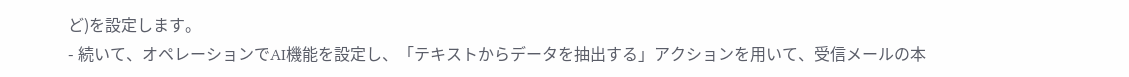ど)を設定します。
- 続いて、オペレーションでAI機能を設定し、「テキストからデータを抽出する」アクションを用いて、受信メールの本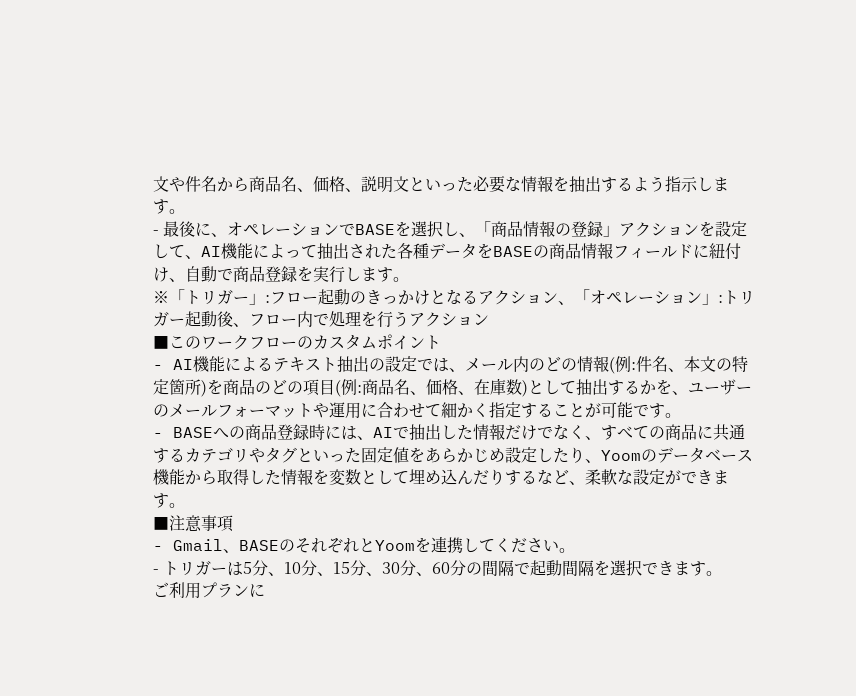文や件名から商品名、価格、説明文といった必要な情報を抽出するよう指示します。
- 最後に、オペレーションでBASEを選択し、「商品情報の登録」アクションを設定して、AI機能によって抽出された各種データをBASEの商品情報フィールドに紐付け、自動で商品登録を実行します。
※「トリガー」:フロー起動のきっかけとなるアクション、「オペレーション」:トリガー起動後、フロー内で処理を行うアクション
■このワークフローのカスタムポイント
- AI機能によるテキスト抽出の設定では、メール内のどの情報(例:件名、本文の特定箇所)を商品のどの項目(例:商品名、価格、在庫数)として抽出するかを、ユーザーのメールフォーマットや運用に合わせて細かく指定することが可能です。
- BASEへの商品登録時には、AIで抽出した情報だけでなく、すべての商品に共通するカテゴリやタグといった固定値をあらかじめ設定したり、Yoomのデータベース機能から取得した情報を変数として埋め込んだりするなど、柔軟な設定ができます。
■注意事項
- Gmail、BASEのそれぞれとYoomを連携してください。
- トリガーは5分、10分、15分、30分、60分の間隔で起動間隔を選択できます。
ご利用プランに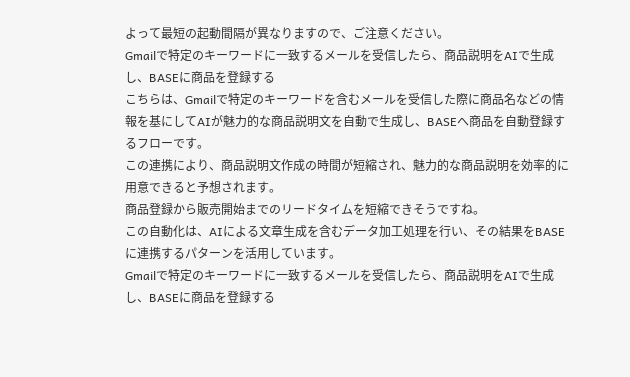よって最短の起動間隔が異なりますので、ご注意ください。
Gmailで特定のキーワードに一致するメールを受信したら、商品説明をAIで生成し、BASEに商品を登録する
こちらは、Gmailで特定のキーワードを含むメールを受信した際に商品名などの情報を基にしてAIが魅力的な商品説明文を自動で生成し、BASEへ商品を自動登録するフローです。
この連携により、商品説明文作成の時間が短縮され、魅力的な商品説明を効率的に用意できると予想されます。
商品登録から販売開始までのリードタイムを短縮できそうですね。
この自動化は、AIによる文章生成を含むデータ加工処理を行い、その結果をBASEに連携するパターンを活用しています。
Gmailで特定のキーワードに一致するメールを受信したら、商品説明をAIで生成し、BASEに商品を登録する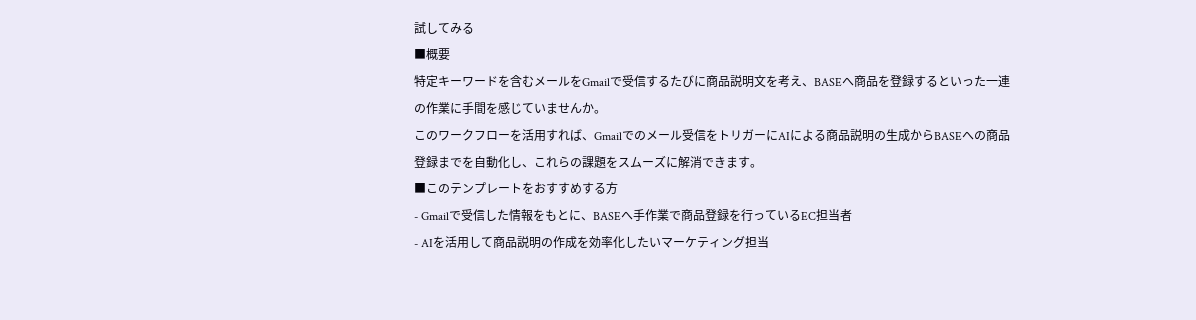試してみる
■概要
特定キーワードを含むメールをGmailで受信するたびに商品説明文を考え、BASEへ商品を登録するといった一連の作業に手間を感じていませんか。
このワークフローを活用すれば、Gmailでのメール受信をトリガーにAIによる商品説明の生成からBASEへの商品登録までを自動化し、これらの課題をスムーズに解消できます。
■このテンプレートをおすすめする方
- Gmailで受信した情報をもとに、BASEへ手作業で商品登録を行っているEC担当者
- AIを活用して商品説明の作成を効率化したいマーケティング担当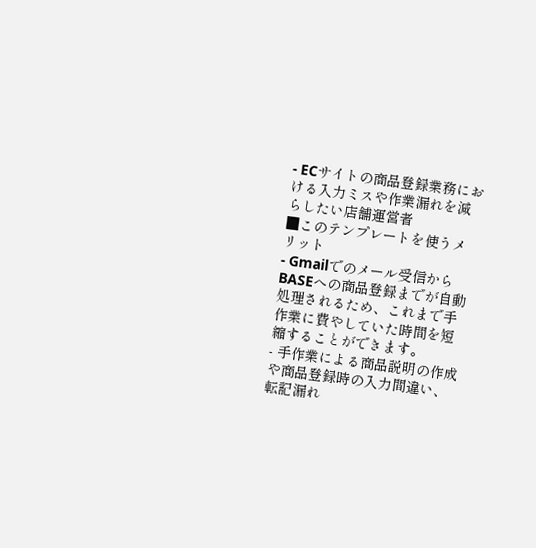- ECサイトの商品登録業務における入力ミスや作業漏れを減らしたい店舗運営者
■このテンプレートを使うメリット
- Gmailでのメール受信からBASEへの商品登録までが自動処理されるため、これまで手作業に費やしていた時間を短縮することができます。
- 手作業による商品説明の作成や商品登録時の入力間違い、転記漏れ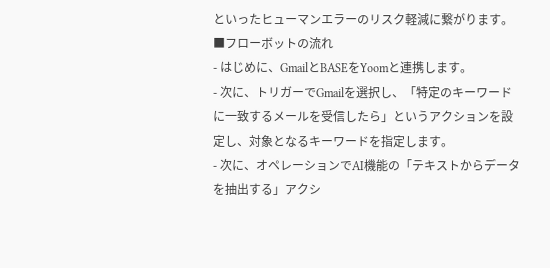といったヒューマンエラーのリスク軽減に繋がります。
■フローボットの流れ
- はじめに、GmailとBASEをYoomと連携します。
- 次に、トリガーでGmailを選択し、「特定のキーワードに一致するメールを受信したら」というアクションを設定し、対象となるキーワードを指定します。
- 次に、オペレーションでAI機能の「テキストからデータを抽出する」アクシ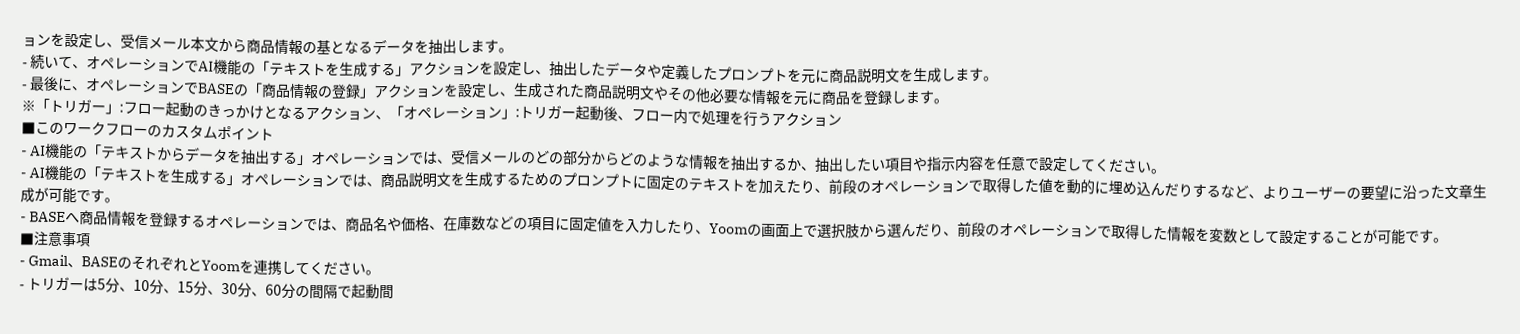ョンを設定し、受信メール本文から商品情報の基となるデータを抽出します。
- 続いて、オペレーションでAI機能の「テキストを生成する」アクションを設定し、抽出したデータや定義したプロンプトを元に商品説明文を生成します。
- 最後に、オペレーションでBASEの「商品情報の登録」アクションを設定し、生成された商品説明文やその他必要な情報を元に商品を登録します。
※「トリガー」:フロー起動のきっかけとなるアクション、「オペレーション」:トリガー起動後、フロー内で処理を行うアクション
■このワークフローのカスタムポイント
- AI機能の「テキストからデータを抽出する」オペレーションでは、受信メールのどの部分からどのような情報を抽出するか、抽出したい項目や指示内容を任意で設定してください。
- AI機能の「テキストを生成する」オペレーションでは、商品説明文を生成するためのプロンプトに固定のテキストを加えたり、前段のオペレーションで取得した値を動的に埋め込んだりするなど、よりユーザーの要望に沿った文章生成が可能です。
- BASEへ商品情報を登録するオペレーションでは、商品名や価格、在庫数などの項目に固定値を入力したり、Yoomの画面上で選択肢から選んだり、前段のオペレーションで取得した情報を変数として設定することが可能です。
■注意事項
- Gmail、BASEのそれぞれとYoomを連携してください。
- トリガーは5分、10分、15分、30分、60分の間隔で起動間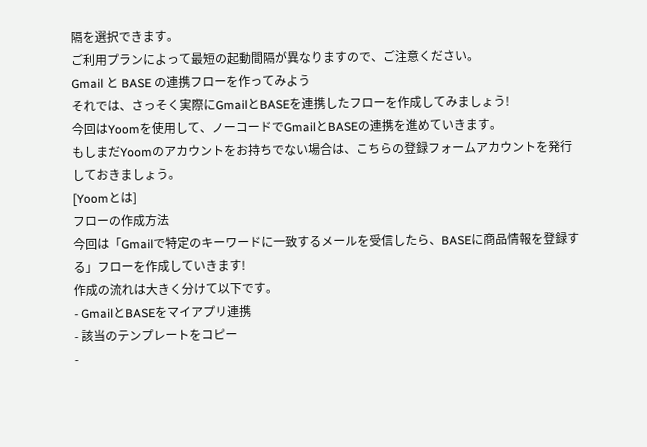隔を選択できます。
ご利用プランによって最短の起動間隔が異なりますので、ご注意ください。
Gmail と BASE の連携フローを作ってみよう
それでは、さっそく実際にGmailとBASEを連携したフローを作成してみましょう!
今回はYoomを使用して、ノーコードでGmailとBASEの連携を進めていきます。
もしまだYoomのアカウントをお持ちでない場合は、こちらの登録フォームアカウントを発行しておきましょう。
[Yoomとは]
フローの作成方法
今回は「Gmailで特定のキーワードに一致するメールを受信したら、BASEに商品情報を登録する」フローを作成していきます!
作成の流れは大きく分けて以下です。
- GmailとBASEをマイアプリ連携
- 該当のテンプレートをコピー
-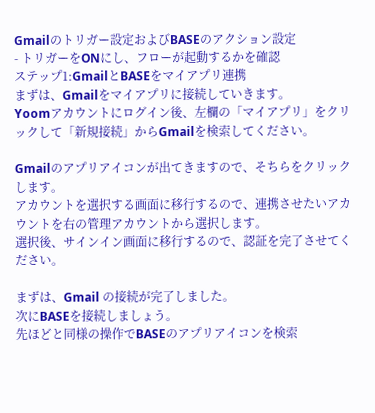Gmailのトリガー設定およびBASEのアクション設定
- トリガーをONにし、フローが起動するかを確認
ステップ1:GmailとBASEをマイアプリ連携
まずは、Gmailをマイアプリに接続していきます。
Yoomアカウントにログイン後、左欄の「マイアプリ」をクリックして「新規接続」からGmailを検索してください。

Gmailのアプリアイコンが出てきますので、そちらをクリックします。
アカウントを選択する画面に移行するので、連携させたいアカウントを右の管理アカウントから選択します。
選択後、サインイン画面に移行するので、認証を完了させてください。

まずは、Gmail の接続が完了しました。
次にBASEを接続しましょう。
先ほどと同様の操作でBASEのアプリアイコンを検索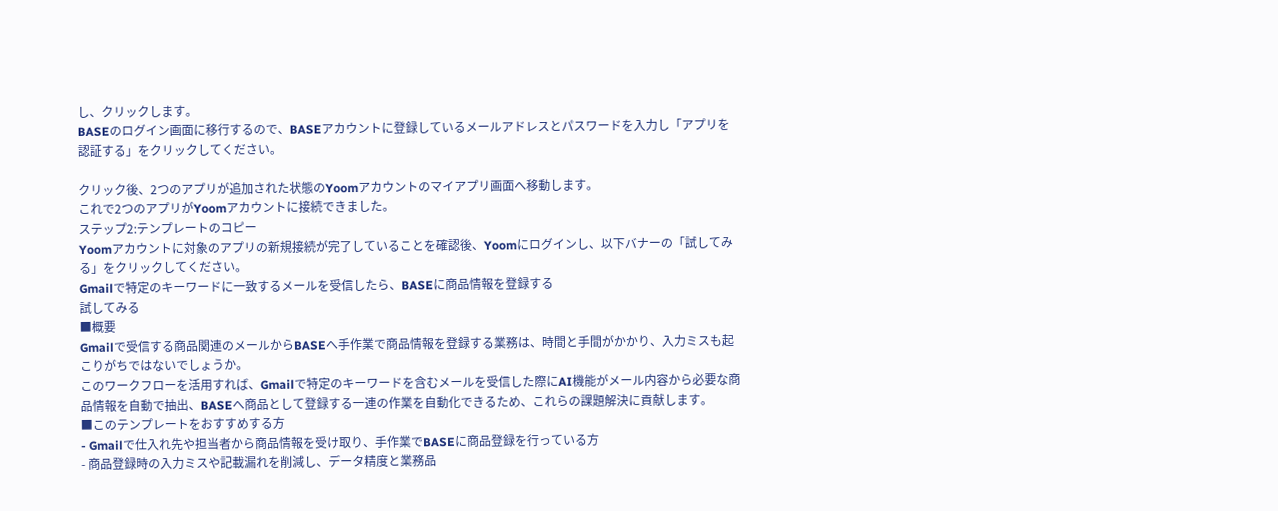し、クリックします。
BASEのログイン画面に移行するので、BASEアカウントに登録しているメールアドレスとパスワードを入力し「アプリを認証する」をクリックしてください。

クリック後、2つのアプリが追加された状態のYoomアカウントのマイアプリ画面へ移動します。
これで2つのアプリがYoomアカウントに接続できました。
ステップ2:テンプレートのコピー
Yoomアカウントに対象のアプリの新規接続が完了していることを確認後、Yoomにログインし、以下バナーの「試してみる」をクリックしてください。
Gmailで特定のキーワードに一致するメールを受信したら、BASEに商品情報を登録する
試してみる
■概要
Gmailで受信する商品関連のメールからBASEへ手作業で商品情報を登録する業務は、時間と手間がかかり、入力ミスも起こりがちではないでしょうか。
このワークフローを活用すれば、Gmailで特定のキーワードを含むメールを受信した際にAI機能がメール内容から必要な商品情報を自動で抽出、BASEへ商品として登録する一連の作業を自動化できるため、これらの課題解決に貢献します。
■このテンプレートをおすすめする方
- Gmailで仕入れ先や担当者から商品情報を受け取り、手作業でBASEに商品登録を行っている方
- 商品登録時の入力ミスや記載漏れを削減し、データ精度と業務品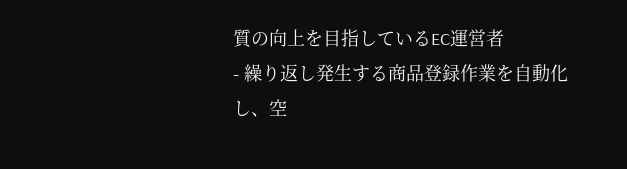質の向上を目指しているEC運営者
- 繰り返し発生する商品登録作業を自動化し、空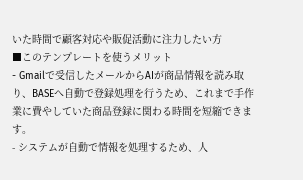いた時間で顧客対応や販促活動に注力したい方
■このテンプレートを使うメリット
- Gmailで受信したメールからAIが商品情報を読み取り、BASEへ自動で登録処理を行うため、これまで手作業に費やしていた商品登録に関わる時間を短縮できます。
- システムが自動で情報を処理するため、人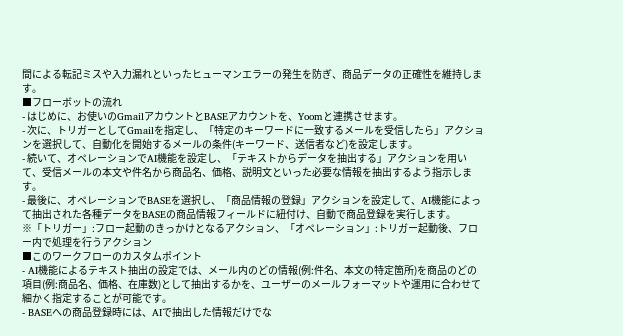間による転記ミスや入力漏れといったヒューマンエラーの発生を防ぎ、商品データの正確性を維持します。
■フローボットの流れ
- はじめに、お使いのGmailアカウントとBASEアカウントを、Yoomと連携させます。
- 次に、トリガーとしてGmailを指定し、「特定のキーワードに一致するメールを受信したら」アクションを選択して、自動化を開始するメールの条件(キーワード、送信者など)を設定します。
- 続いて、オペレーションでAI機能を設定し、「テキストからデータを抽出する」アクションを用いて、受信メールの本文や件名から商品名、価格、説明文といった必要な情報を抽出するよう指示します。
- 最後に、オペレーションでBASEを選択し、「商品情報の登録」アクションを設定して、AI機能によって抽出された各種データをBASEの商品情報フィールドに紐付け、自動で商品登録を実行します。
※「トリガー」:フロー起動のきっかけとなるアクション、「オペレーション」:トリガー起動後、フロー内で処理を行うアクション
■このワークフローのカスタムポイント
- AI機能によるテキスト抽出の設定では、メール内のどの情報(例:件名、本文の特定箇所)を商品のどの項目(例:商品名、価格、在庫数)として抽出するかを、ユーザーのメールフォーマットや運用に合わせて細かく指定することが可能です。
- BASEへの商品登録時には、AIで抽出した情報だけでな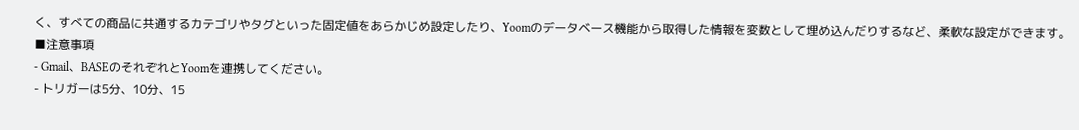く、すべての商品に共通するカテゴリやタグといった固定値をあらかじめ設定したり、Yoomのデータベース機能から取得した情報を変数として埋め込んだりするなど、柔軟な設定ができます。
■注意事項
- Gmail、BASEのそれぞれとYoomを連携してください。
- トリガーは5分、10分、15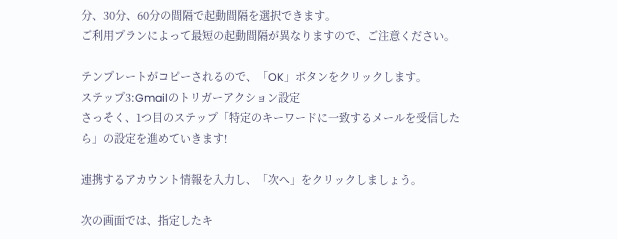分、30分、60分の間隔で起動間隔を選択できます。
ご利用プランによって最短の起動間隔が異なりますので、ご注意ください。

テンプレートがコピーされるので、「OK」ボタンをクリックします。
ステップ3:Gmailのトリガーアクション設定
さっそく、1つ目のステップ「特定のキーワードに一致するメールを受信したら」の設定を進めていきます!

連携するアカウント情報を入力し、「次へ」をクリックしましょう。

次の画面では、指定したキ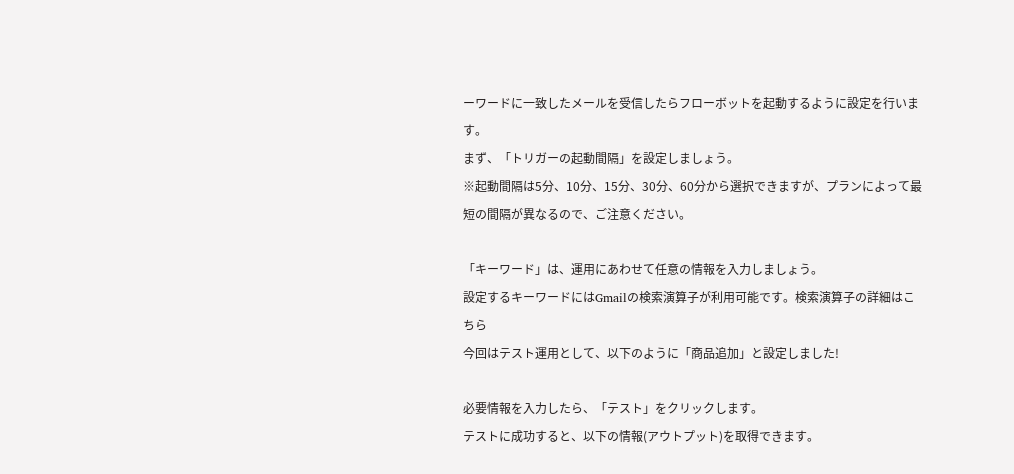ーワードに一致したメールを受信したらフローボットを起動するように設定を行います。
まず、「トリガーの起動間隔」を設定しましょう。
※起動間隔は5分、10分、15分、30分、60分から選択できますが、プランによって最短の間隔が異なるので、ご注意ください。

「キーワード」は、運用にあわせて任意の情報を入力しましょう。
設定するキーワードにはGmailの検索演算子が利用可能です。検索演算子の詳細はこちら
今回はテスト運用として、以下のように「商品追加」と設定しました!

必要情報を入力したら、「テスト」をクリックします。
テストに成功すると、以下の情報(アウトプット)を取得できます。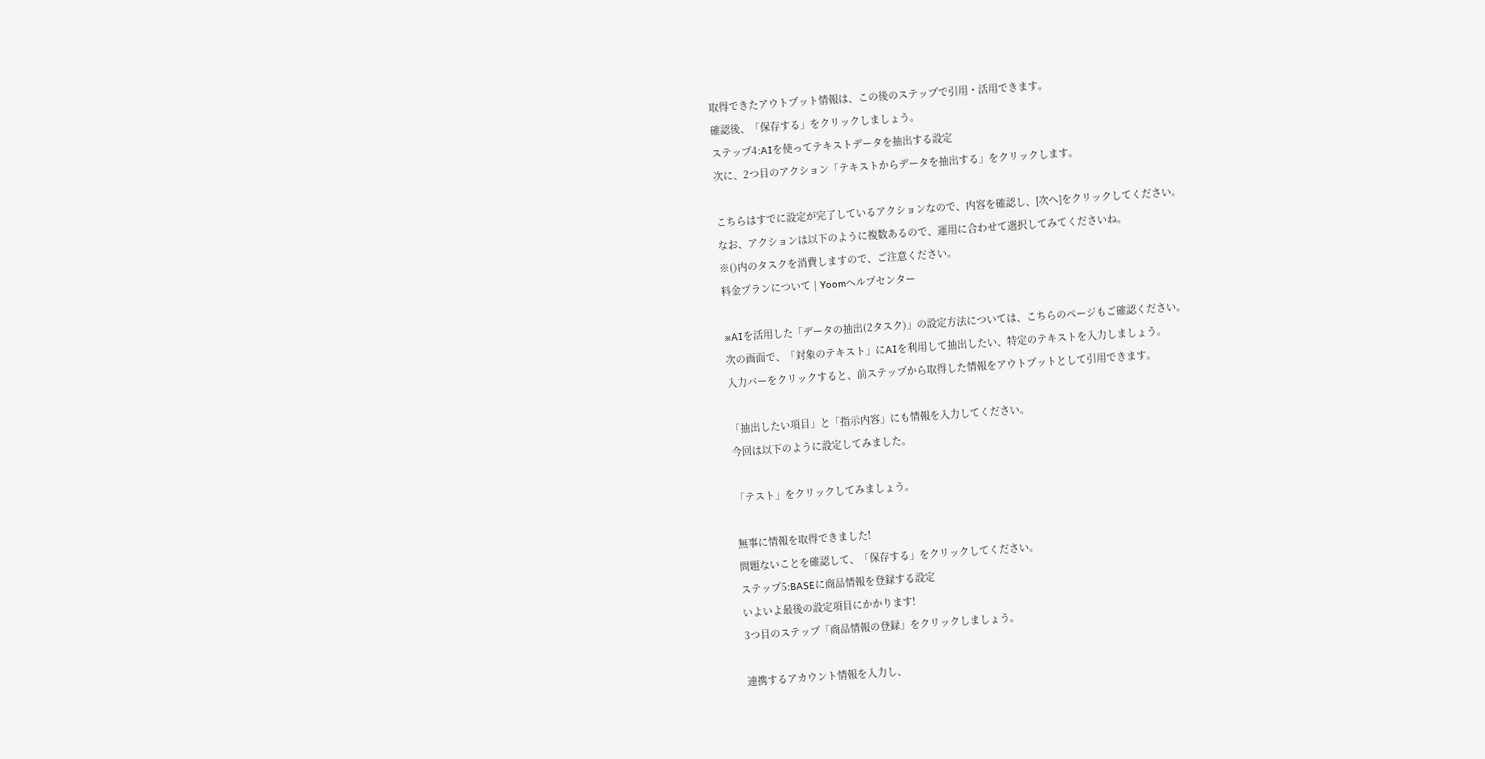取得できたアウトプット情報は、この後のステップで引用・活用できます。
確認後、「保存する」をクリックしましょう。
ステップ4:AIを使ってテキストデータを抽出する設定
次に、2つ目のアクション「テキストからデータを抽出する」をクリックします。

こちらはすでに設定が完了しているアクションなので、内容を確認し、[次へ]をクリックしてください。
なお、アクションは以下のように複数あるので、運用に合わせて選択してみてくださいね。
※()内のタスクを消費しますので、ご注意ください。
料金プランについて | Yoomヘルプセンター

※AIを活用した「データの抽出(2タスク)」の設定方法については、こちらのページもご確認ください。
次の画面で、「対象のテキスト」にAIを利用して抽出したい、特定のテキストを入力しましょう。
入力バーをクリックすると、前ステップから取得した情報をアウトプットとして引用できます。

「抽出したい項目」と「指示内容」にも情報を入力してください。
今回は以下のように設定してみました。

「テスト」をクリックしてみましょう。

無事に情報を取得できました!
問題ないことを確認して、「保存する」をクリックしてください。
ステップ5:BASEに商品情報を登録する設定
いよいよ最後の設定項目にかかります!
3つ目のステップ「商品情報の登録」をクリックしましょう。

連携するアカウント情報を入力し、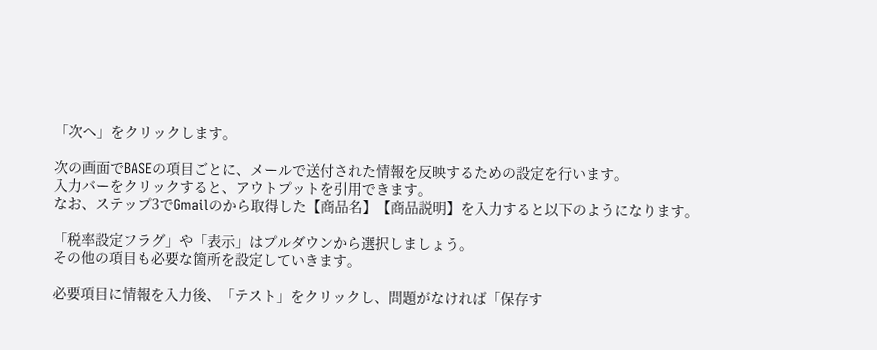「次へ」をクリックします。

次の画面でBASEの項目ごとに、メールで送付された情報を反映するための設定を行います。
入力バーをクリックすると、アウトプットを引用できます。
なお、ステップ3でGmailのから取得した【商品名】【商品説明】を入力すると以下のようになります。

「税率設定フラグ」や「表示」はプルダウンから選択しましょう。
その他の項目も必要な箇所を設定していきます。

必要項目に情報を入力後、「テスト」をクリックし、問題がなければ「保存す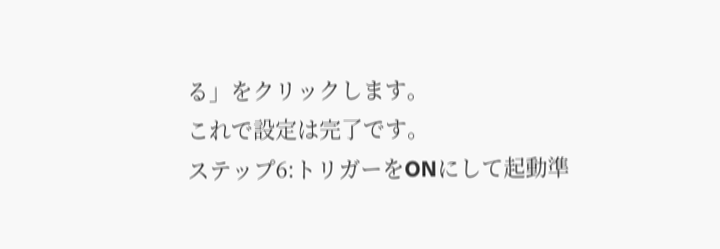る」をクリックします。
これで設定は完了です。
ステップ6:トリガーをONにして起動準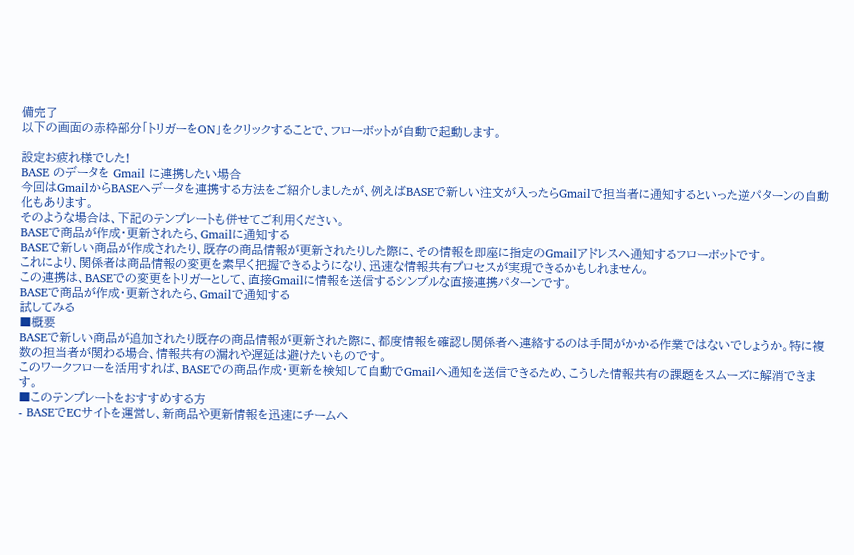備完了
以下の画面の赤枠部分「トリガーをON」をクリックすることで、フローボットが自動で起動します。

設定お疲れ様でした!
BASE のデータを Gmail に連携したい場合
今回はGmailからBASEへデータを連携する方法をご紹介しましたが、例えばBASEで新しい注文が入ったらGmailで担当者に通知するといった逆パターンの自動化もあります。
そのような場合は、下記のテンプレートも併せてご利用ください。
BASEで商品が作成・更新されたら、Gmailに通知する
BASEで新しい商品が作成されたり、既存の商品情報が更新されたりした際に、その情報を即座に指定のGmailアドレスへ通知するフローボットです。
これにより、関係者は商品情報の変更を素早く把握できるようになり、迅速な情報共有プロセスが実現できるかもしれません。
この連携は、BASEでの変更をトリガーとして、直接Gmailに情報を送信するシンプルな直接連携パターンです。
BASEで商品が作成・更新されたら、Gmailで通知する
試してみる
■概要
BASEで新しい商品が追加されたり既存の商品情報が更新された際に、都度情報を確認し関係者へ連絡するのは手間がかかる作業ではないでしょうか。特に複数の担当者が関わる場合、情報共有の漏れや遅延は避けたいものです。
このワークフローを活用すれば、BASEでの商品作成・更新を検知して自動でGmailへ通知を送信できるため、こうした情報共有の課題をスムーズに解消できます。
■このテンプレートをおすすめする方
- BASEでECサイトを運営し、新商品や更新情報を迅速にチームへ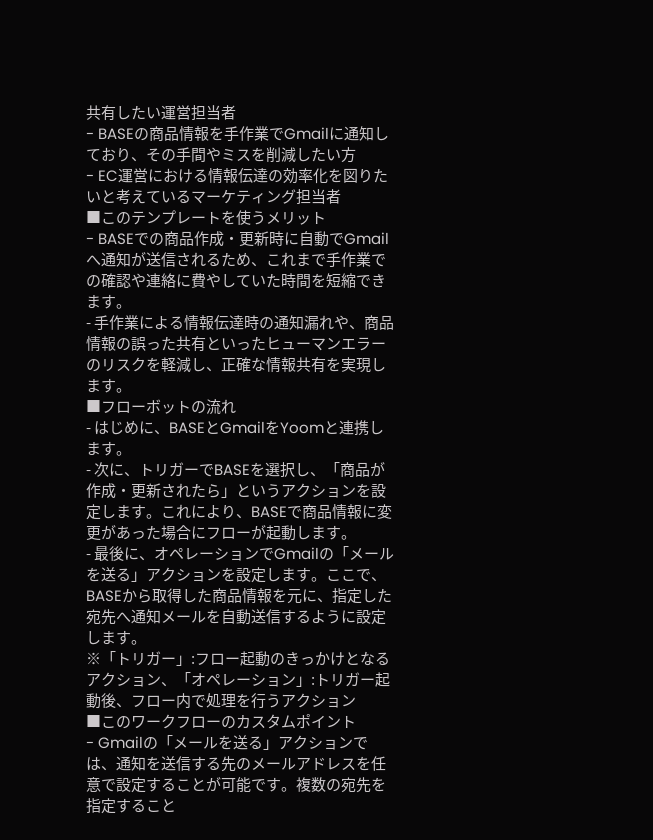共有したい運営担当者
- BASEの商品情報を手作業でGmailに通知しており、その手間やミスを削減したい方
- EC運営における情報伝達の効率化を図りたいと考えているマーケティング担当者
■このテンプレートを使うメリット
- BASEでの商品作成・更新時に自動でGmailへ通知が送信されるため、これまで手作業での確認や連絡に費やしていた時間を短縮できます。
- 手作業による情報伝達時の通知漏れや、商品情報の誤った共有といったヒューマンエラーのリスクを軽減し、正確な情報共有を実現します。
■フローボットの流れ
- はじめに、BASEとGmailをYoomと連携します。
- 次に、トリガーでBASEを選択し、「商品が作成・更新されたら」というアクションを設定します。これにより、BASEで商品情報に変更があった場合にフローが起動します。
- 最後に、オペレーションでGmailの「メールを送る」アクションを設定します。ここで、BASEから取得した商品情報を元に、指定した宛先へ通知メールを自動送信するように設定します。
※「トリガー」:フロー起動のきっかけとなるアクション、「オペレーション」:トリガー起動後、フロー内で処理を行うアクション
■このワークフローのカスタムポイント
- Gmailの「メールを送る」アクションでは、通知を送信する先のメールアドレスを任意で設定することが可能です。複数の宛先を指定すること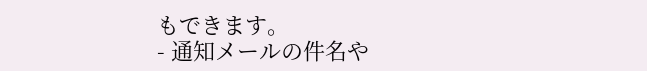もできます。
- 通知メールの件名や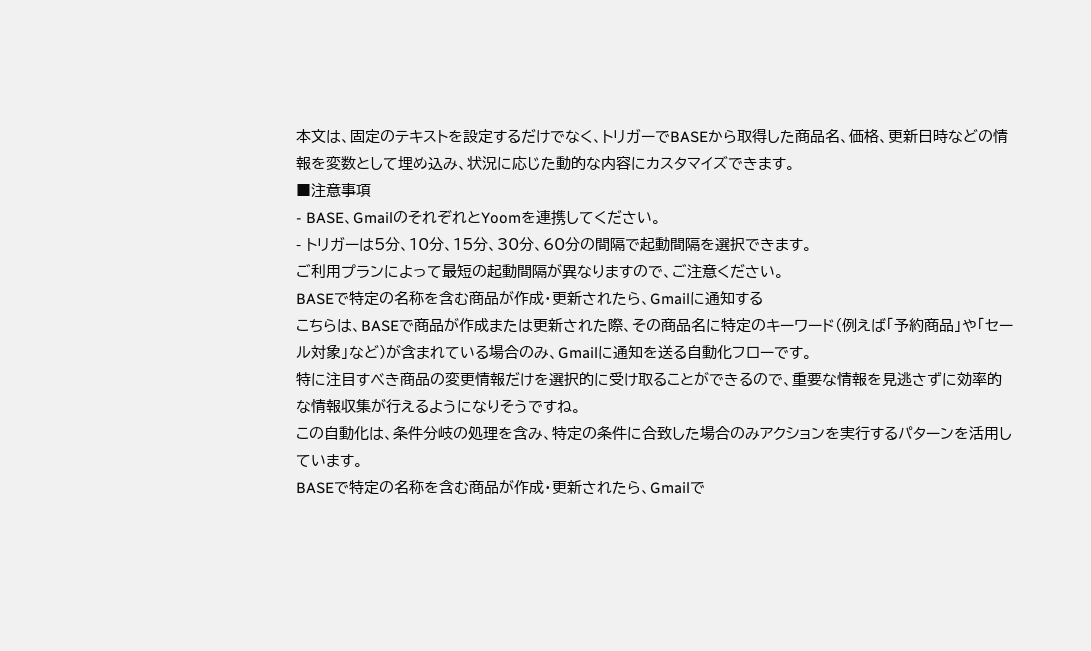本文は、固定のテキストを設定するだけでなく、トリガーでBASEから取得した商品名、価格、更新日時などの情報を変数として埋め込み、状況に応じた動的な内容にカスタマイズできます。
■注意事項
- BASE、GmailのそれぞれとYoomを連携してください。
- トリガーは5分、10分、15分、30分、60分の間隔で起動間隔を選択できます。
ご利用プランによって最短の起動間隔が異なりますので、ご注意ください。
BASEで特定の名称を含む商品が作成・更新されたら、Gmailに通知する
こちらは、BASEで商品が作成または更新された際、その商品名に特定のキーワード(例えば「予約商品」や「セール対象」など)が含まれている場合のみ、Gmailに通知を送る自動化フローです。
特に注目すべき商品の変更情報だけを選択的に受け取ることができるので、重要な情報を見逃さずに効率的な情報収集が行えるようになりそうですね。
この自動化は、条件分岐の処理を含み、特定の条件に合致した場合のみアクションを実行するパターンを活用しています。
BASEで特定の名称を含む商品が作成・更新されたら、Gmailで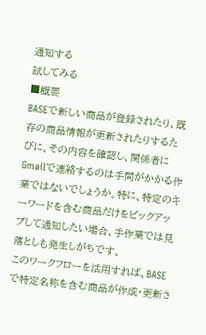通知する
試してみる
■概要
BASEで新しい商品が登録されたり、既存の商品情報が更新されたりするたびに、その内容を確認し、関係者にGmailで連絡するのは手間がかかる作業ではないでしょうか。特に、特定のキーワードを含む商品だけをピックアップして通知したい場合、手作業では見落としも発生しがちです。
このワークフローを活用すれば、BASEで特定名称を含む商品が作成・更新さ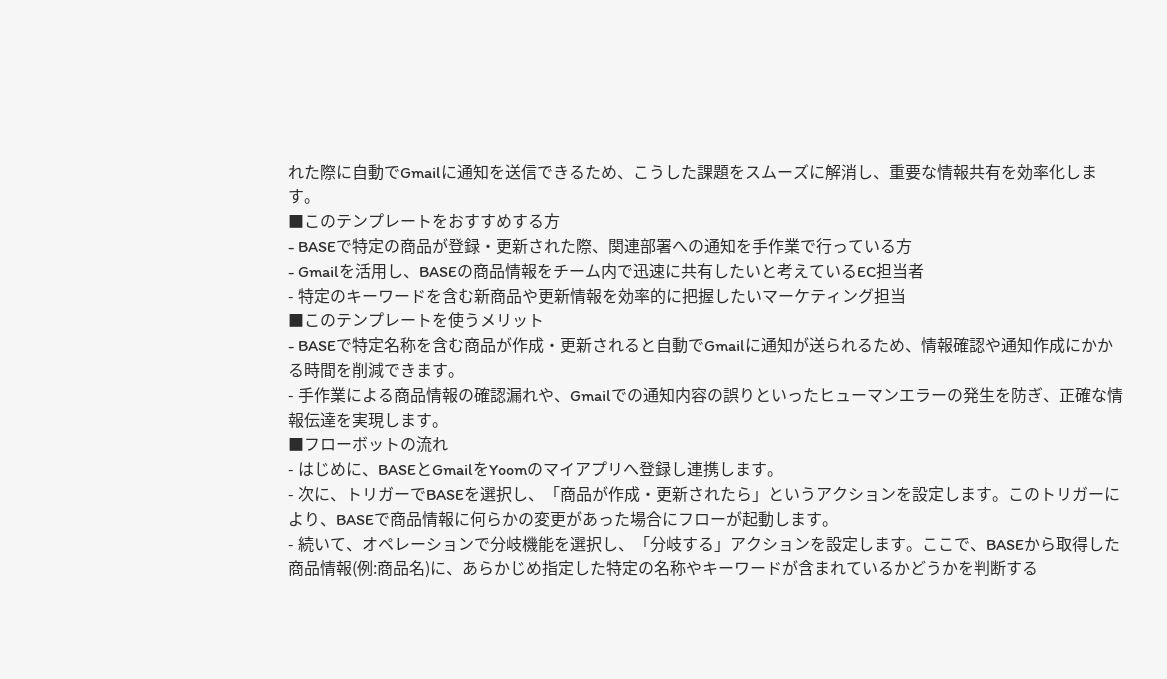れた際に自動でGmailに通知を送信できるため、こうした課題をスムーズに解消し、重要な情報共有を効率化します。
■このテンプレートをおすすめする方
- BASEで特定の商品が登録・更新された際、関連部署への通知を手作業で行っている方
- Gmailを活用し、BASEの商品情報をチーム内で迅速に共有したいと考えているEC担当者
- 特定のキーワードを含む新商品や更新情報を効率的に把握したいマーケティング担当
■このテンプレートを使うメリット
- BASEで特定名称を含む商品が作成・更新されると自動でGmailに通知が送られるため、情報確認や通知作成にかかる時間を削減できます。
- 手作業による商品情報の確認漏れや、Gmailでの通知内容の誤りといったヒューマンエラーの発生を防ぎ、正確な情報伝達を実現します。
■フローボットの流れ
- はじめに、BASEとGmailをYoomのマイアプリへ登録し連携します。
- 次に、トリガーでBASEを選択し、「商品が作成・更新されたら」というアクションを設定します。このトリガーにより、BASEで商品情報に何らかの変更があった場合にフローが起動します。
- 続いて、オペレーションで分岐機能を選択し、「分岐する」アクションを設定します。ここで、BASEから取得した商品情報(例:商品名)に、あらかじめ指定した特定の名称やキーワードが含まれているかどうかを判断する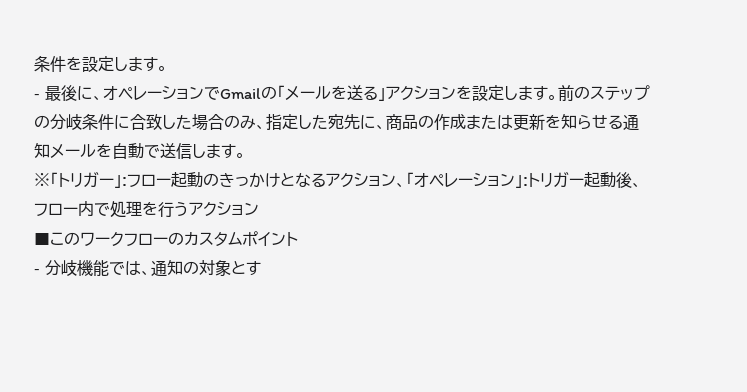条件を設定します。
- 最後に、オペレーションでGmailの「メールを送る」アクションを設定します。前のステップの分岐条件に合致した場合のみ、指定した宛先に、商品の作成または更新を知らせる通知メールを自動で送信します。
※「トリガー」:フロー起動のきっかけとなるアクション、「オペレーション」:トリガー起動後、フロー内で処理を行うアクション
■このワークフローのカスタムポイント
- 分岐機能では、通知の対象とす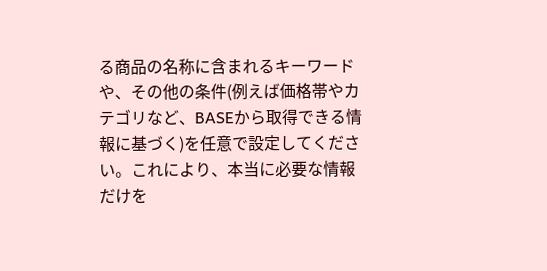る商品の名称に含まれるキーワードや、その他の条件(例えば価格帯やカテゴリなど、BASEから取得できる情報に基づく)を任意で設定してください。これにより、本当に必要な情報だけを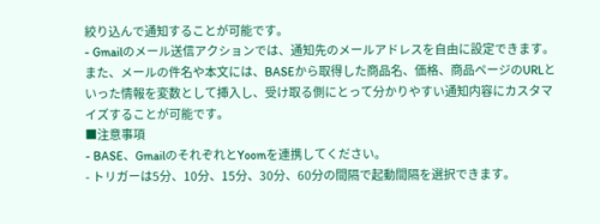絞り込んで通知することが可能です。
- Gmailのメール送信アクションでは、通知先のメールアドレスを自由に設定できます。また、メールの件名や本文には、BASEから取得した商品名、価格、商品ページのURLといった情報を変数として挿入し、受け取る側にとって分かりやすい通知内容にカスタマイズすることが可能です。
■注意事項
- BASE、GmailのそれぞれとYoomを連携してください。
- トリガーは5分、10分、15分、30分、60分の間隔で起動間隔を選択できます。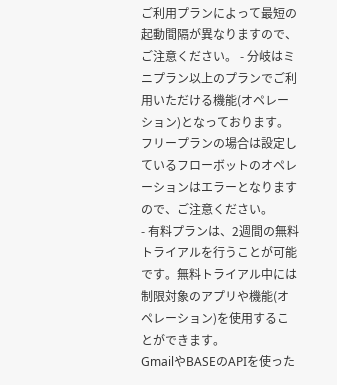ご利用プランによって最短の起動間隔が異なりますので、ご注意ください。 - 分岐はミニプラン以上のプランでご利用いただける機能(オペレーション)となっております。フリープランの場合は設定しているフローボットのオペレーションはエラーとなりますので、ご注意ください。
- 有料プランは、2週間の無料トライアルを行うことが可能です。無料トライアル中には制限対象のアプリや機能(オペレーション)を使用することができます。
GmailやBASEのAPIを使った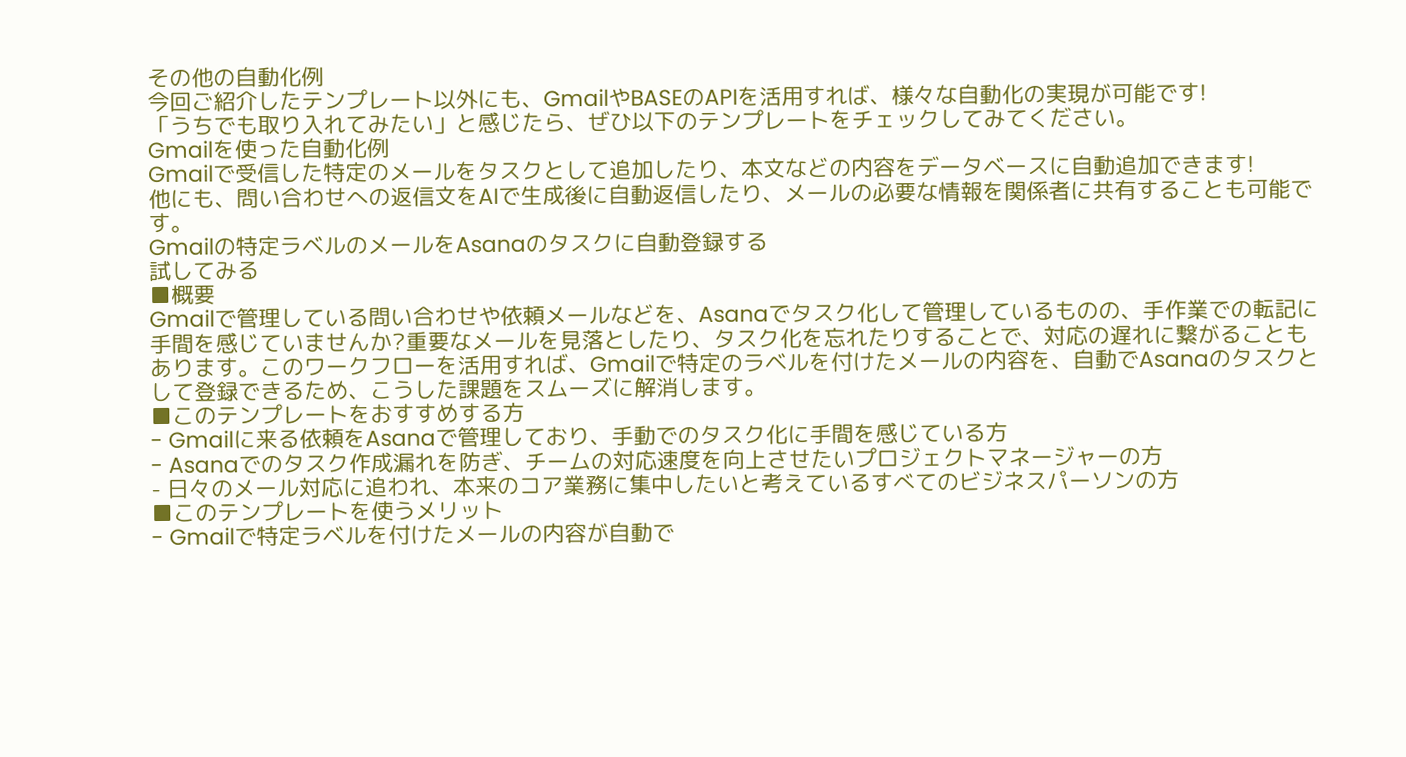その他の自動化例
今回ご紹介したテンプレート以外にも、GmailやBASEのAPIを活用すれば、様々な自動化の実現が可能です!
「うちでも取り入れてみたい」と感じたら、ぜひ以下のテンプレートをチェックしてみてください。
Gmailを使った自動化例
Gmailで受信した特定のメールをタスクとして追加したり、本文などの内容をデータベースに自動追加できます!
他にも、問い合わせへの返信文をAIで生成後に自動返信したり、メールの必要な情報を関係者に共有することも可能です。
Gmailの特定ラベルのメールをAsanaのタスクに自動登録する
試してみる
■概要
Gmailで管理している問い合わせや依頼メールなどを、Asanaでタスク化して管理しているものの、手作業での転記に手間を感じていませんか?重要なメールを見落としたり、タスク化を忘れたりすることで、対応の遅れに繋がることもあります。このワークフローを活用すれば、Gmailで特定のラベルを付けたメールの内容を、自動でAsanaのタスクとして登録できるため、こうした課題をスムーズに解消します。
■このテンプレートをおすすめする方
- Gmailに来る依頼をAsanaで管理しており、手動でのタスク化に手間を感じている方
- Asanaでのタスク作成漏れを防ぎ、チームの対応速度を向上させたいプロジェクトマネージャーの方
- 日々のメール対応に追われ、本来のコア業務に集中したいと考えているすべてのビジネスパーソンの方
■このテンプレートを使うメリット
- Gmailで特定ラベルを付けたメールの内容が自動で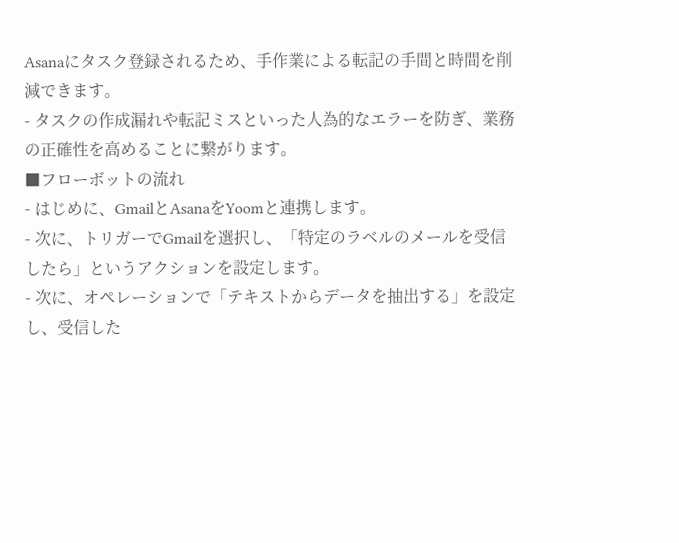Asanaにタスク登録されるため、手作業による転記の手間と時間を削減できます。
- タスクの作成漏れや転記ミスといった人為的なエラーを防ぎ、業務の正確性を高めることに繋がります。
■フローボットの流れ
- はじめに、GmailとAsanaをYoomと連携します。
- 次に、トリガーでGmailを選択し、「特定のラベルのメールを受信したら」というアクションを設定します。
- 次に、オペレーションで「テキストからデータを抽出する」を設定し、受信した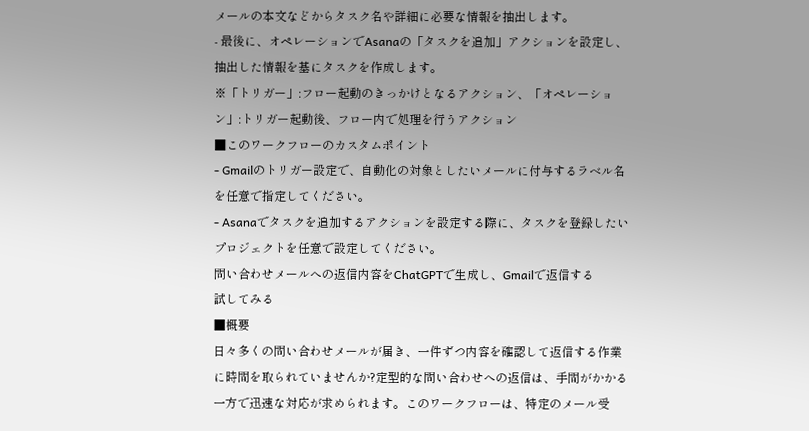メールの本文などからタスク名や詳細に必要な情報を抽出します。
- 最後に、オペレーションでAsanaの「タスクを追加」アクションを設定し、抽出した情報を基にタスクを作成します。
※「トリガー」:フロー起動のきっかけとなるアクション、「オペレーション」:トリガー起動後、フロー内で処理を行うアクション
■このワークフローのカスタムポイント
- Gmailのトリガー設定で、自動化の対象としたいメールに付与するラベル名を任意で指定してください。
- Asanaでタスクを追加するアクションを設定する際に、タスクを登録したいプロジェクトを任意で設定してください。
問い合わせメールへの返信内容をChatGPTで生成し、Gmailで返信する
試してみる
■概要
日々多くの問い合わせメールが届き、一件ずつ内容を確認して返信する作業に時間を取られていませんか?定型的な問い合わせへの返信は、手間がかかる一方で迅速な対応が求められます。このワークフローは、特定のメール受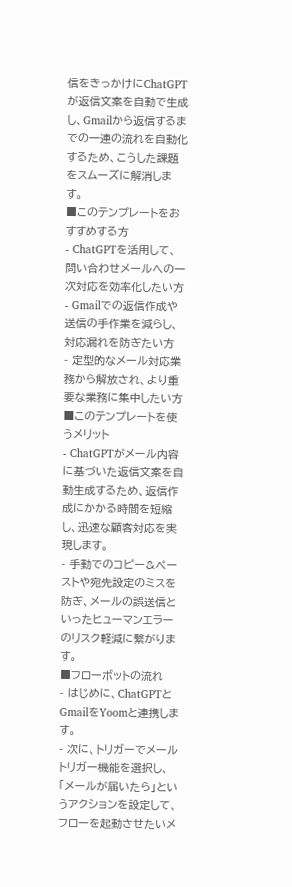信をきっかけにChatGPTが返信文案を自動で生成し、Gmailから返信するまでの一連の流れを自動化するため、こうした課題をスムーズに解消します。
■このテンプレートをおすすめする方
- ChatGPTを活用して、問い合わせメールへの一次対応を効率化したい方
- Gmailでの返信作成や送信の手作業を減らし、対応漏れを防ぎたい方
- 定型的なメール対応業務から解放され、より重要な業務に集中したい方
■このテンプレートを使うメリット
- ChatGPTがメール内容に基づいた返信文案を自動生成するため、返信作成にかかる時間を短縮し、迅速な顧客対応を実現します。
- 手動でのコピー&ペーストや宛先設定のミスを防ぎ、メールの誤送信といったヒューマンエラーのリスク軽減に繋がります。
■フローボットの流れ
- はじめに、ChatGPTとGmailをYoomと連携します。
- 次に、トリガーでメールトリガー機能を選択し、「メールが届いたら」というアクションを設定して、フローを起動させたいメ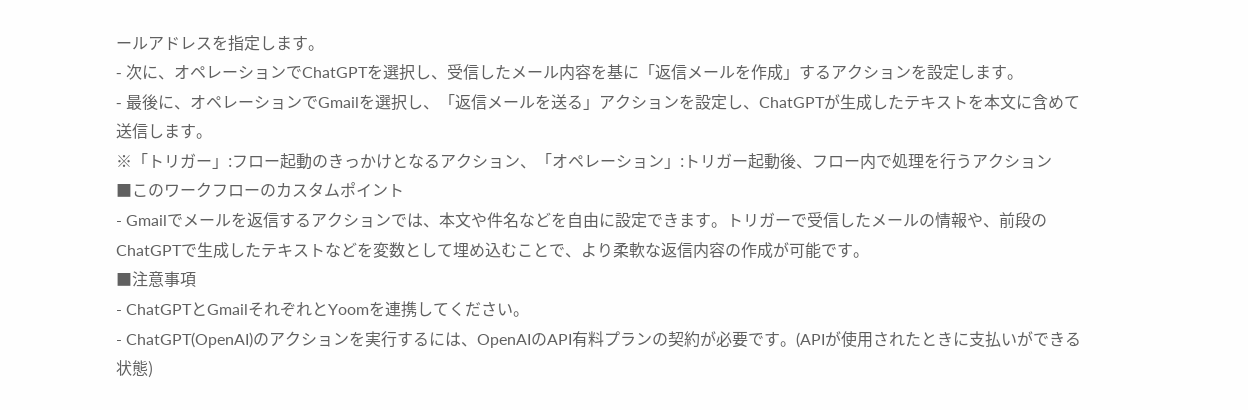ールアドレスを指定します。
- 次に、オペレーションでChatGPTを選択し、受信したメール内容を基に「返信メールを作成」するアクションを設定します。
- 最後に、オペレーションでGmailを選択し、「返信メールを送る」アクションを設定し、ChatGPTが生成したテキストを本文に含めて送信します。
※「トリガー」:フロー起動のきっかけとなるアクション、「オペレーション」:トリガー起動後、フロー内で処理を行うアクション
■このワークフローのカスタムポイント
- Gmailでメールを返信するアクションでは、本文や件名などを自由に設定できます。トリガーで受信したメールの情報や、前段のChatGPTで生成したテキストなどを変数として埋め込むことで、より柔軟な返信内容の作成が可能です。
■注意事項
- ChatGPTとGmailそれぞれとYoomを連携してください。
- ChatGPT(OpenAI)のアクションを実行するには、OpenAIのAPI有料プランの契約が必要です。(APIが使用されたときに支払いができる状態)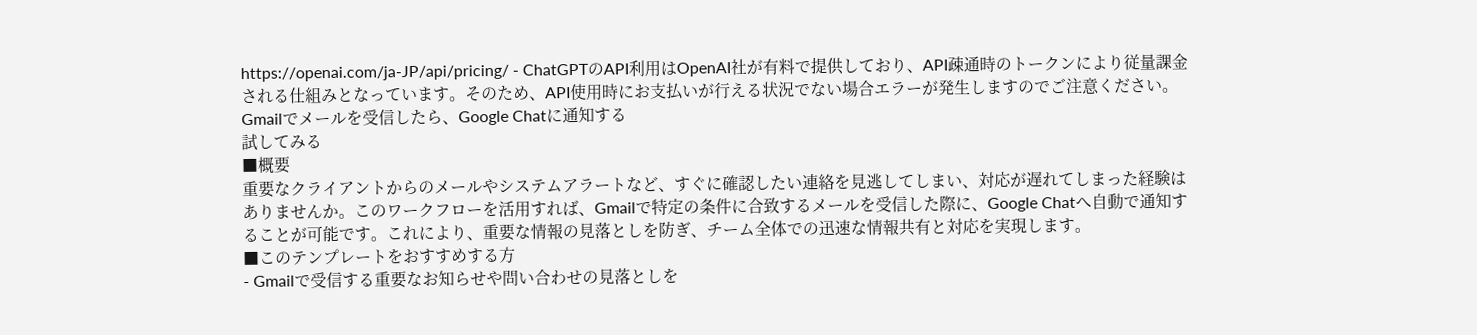https://openai.com/ja-JP/api/pricing/ - ChatGPTのAPI利用はOpenAI社が有料で提供しており、API疎通時のトークンにより従量課金される仕組みとなっています。そのため、API使用時にお支払いが行える状況でない場合エラーが発生しますのでご注意ください。
Gmailでメールを受信したら、Google Chatに通知する
試してみる
■概要
重要なクライアントからのメールやシステムアラートなど、すぐに確認したい連絡を見逃してしまい、対応が遅れてしまった経験はありませんか。このワークフローを活用すれば、Gmailで特定の条件に合致するメールを受信した際に、Google Chatへ自動で通知することが可能です。これにより、重要な情報の見落としを防ぎ、チーム全体での迅速な情報共有と対応を実現します。
■このテンプレートをおすすめする方
- Gmailで受信する重要なお知らせや問い合わせの見落としを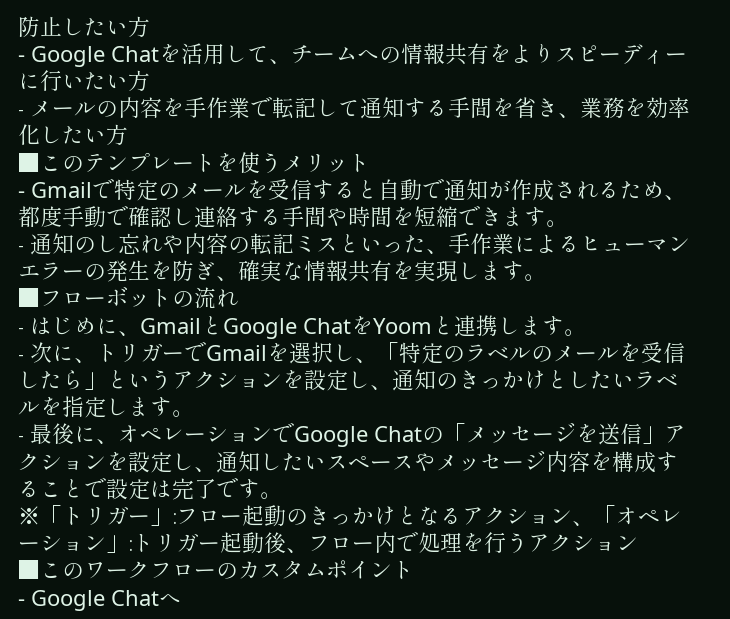防止したい方
- Google Chatを活用して、チームへの情報共有をよりスピーディーに行いたい方
- メールの内容を手作業で転記して通知する手間を省き、業務を効率化したい方
■このテンプレートを使うメリット
- Gmailで特定のメールを受信すると自動で通知が作成されるため、都度手動で確認し連絡する手間や時間を短縮できます。
- 通知のし忘れや内容の転記ミスといった、手作業によるヒューマンエラーの発生を防ぎ、確実な情報共有を実現します。
■フローボットの流れ
- はじめに、GmailとGoogle ChatをYoomと連携します。
- 次に、トリガーでGmailを選択し、「特定のラベルのメールを受信したら」というアクションを設定し、通知のきっかけとしたいラベルを指定します。
- 最後に、オペレーションでGoogle Chatの「メッセージを送信」アクションを設定し、通知したいスペースやメッセージ内容を構成することで設定は完了です。
※「トリガー」:フロー起動のきっかけとなるアクション、「オペレーション」:トリガー起動後、フロー内で処理を行うアクション
■このワークフローのカスタムポイント
- Google Chatへ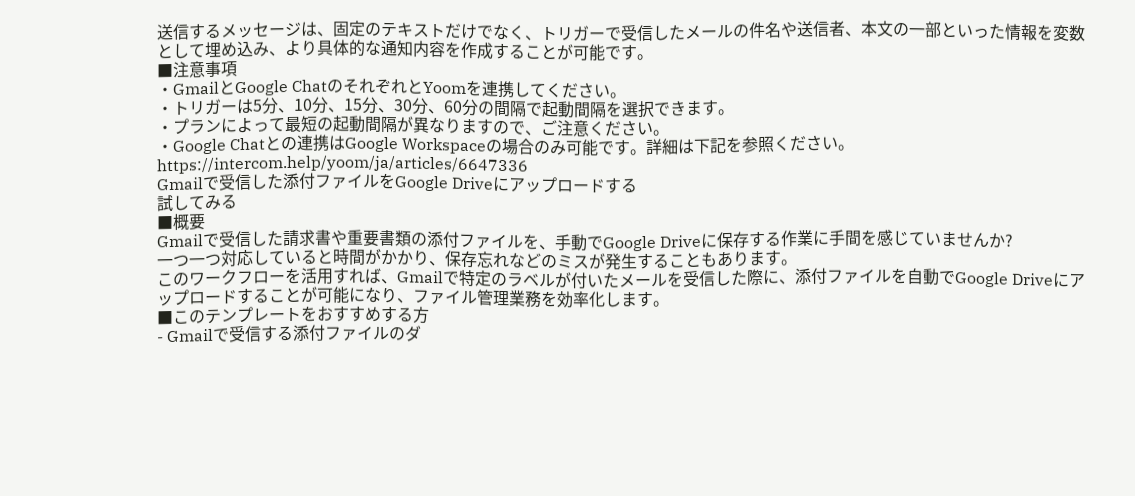送信するメッセージは、固定のテキストだけでなく、トリガーで受信したメールの件名や送信者、本文の一部といった情報を変数として埋め込み、より具体的な通知内容を作成することが可能です。
■注意事項
・GmailとGoogle ChatのそれぞれとYoomを連携してください。
・トリガーは5分、10分、15分、30分、60分の間隔で起動間隔を選択できます。
・プランによって最短の起動間隔が異なりますので、ご注意ください。
・Google Chatとの連携はGoogle Workspaceの場合のみ可能です。詳細は下記を参照ください。
https://intercom.help/yoom/ja/articles/6647336
Gmailで受信した添付ファイルをGoogle Driveにアップロードする
試してみる
■概要
Gmailで受信した請求書や重要書類の添付ファイルを、手動でGoogle Driveに保存する作業に手間を感じていませんか?
一つ一つ対応していると時間がかかり、保存忘れなどのミスが発生することもあります。
このワークフローを活用すれば、Gmailで特定のラベルが付いたメールを受信した際に、添付ファイルを自動でGoogle Driveにアップロードすることが可能になり、ファイル管理業務を効率化します。
■このテンプレートをおすすめする方
- Gmailで受信する添付ファイルのダ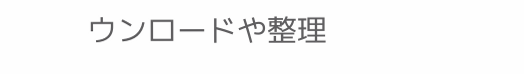ウンロードや整理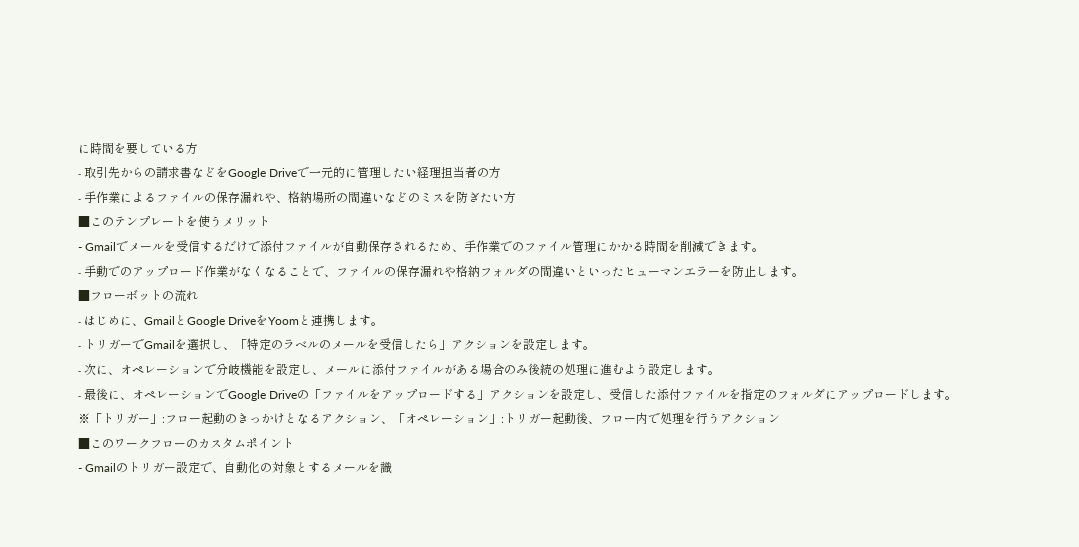に時間を要している方
- 取引先からの請求書などをGoogle Driveで一元的に管理したい経理担当者の方
- 手作業によるファイルの保存漏れや、格納場所の間違いなどのミスを防ぎたい方
■このテンプレートを使うメリット
- Gmailでメールを受信するだけで添付ファイルが自動保存されるため、手作業でのファイル管理にかかる時間を削減できます。
- 手動でのアップロード作業がなくなることで、ファイルの保存漏れや格納フォルダの間違いといったヒューマンエラーを防止します。
■フローボットの流れ
- はじめに、GmailとGoogle DriveをYoomと連携します。
- トリガーでGmailを選択し、「特定のラベルのメールを受信したら」アクションを設定します。
- 次に、オペレーションで分岐機能を設定し、メールに添付ファイルがある場合のみ後続の処理に進むよう設定します。
- 最後に、オペレーションでGoogle Driveの「ファイルをアップロードする」アクションを設定し、受信した添付ファイルを指定のフォルダにアップロードします。
※「トリガー」:フロー起動のきっかけとなるアクション、「オペレーション」:トリガー起動後、フロー内で処理を行うアクション
■このワークフローのカスタムポイント
- Gmailのトリガー設定で、自動化の対象とするメールを識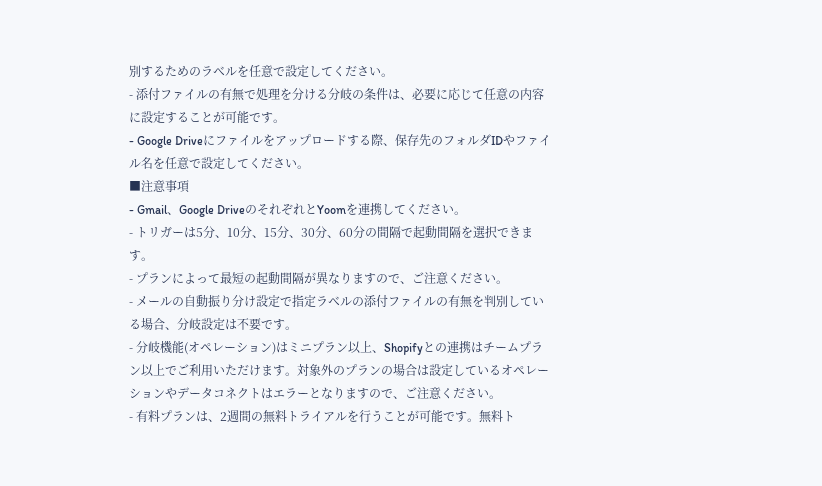別するためのラベルを任意で設定してください。
- 添付ファイルの有無で処理を分ける分岐の条件は、必要に応じて任意の内容に設定することが可能です。
- Google Driveにファイルをアップロードする際、保存先のフォルダIDやファイル名を任意で設定してください。
■注意事項
- Gmail、Google DriveのそれぞれとYoomを連携してください。
- トリガーは5分、10分、15分、30分、60分の間隔で起動間隔を選択できます。
- プランによって最短の起動間隔が異なりますので、ご注意ください。
- メールの自動振り分け設定で指定ラベルの添付ファイルの有無を判別している場合、分岐設定は不要です。
- 分岐機能(オペレーション)はミニプラン以上、Shopifyとの連携はチームプラン以上でご利用いただけます。対象外のプランの場合は設定しているオペレーションやデータコネクトはエラーとなりますので、ご注意ください。
- 有料プランは、2週間の無料トライアルを行うことが可能です。無料ト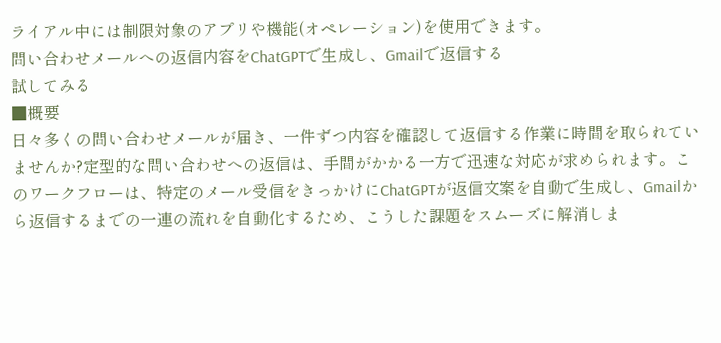ライアル中には制限対象のアプリや機能(オペレーション)を使用できます。
問い合わせメールへの返信内容をChatGPTで生成し、Gmailで返信する
試してみる
■概要
日々多くの問い合わせメールが届き、一件ずつ内容を確認して返信する作業に時間を取られていませんか?定型的な問い合わせへの返信は、手間がかかる一方で迅速な対応が求められます。このワークフローは、特定のメール受信をきっかけにChatGPTが返信文案を自動で生成し、Gmailから返信するまでの一連の流れを自動化するため、こうした課題をスムーズに解消しま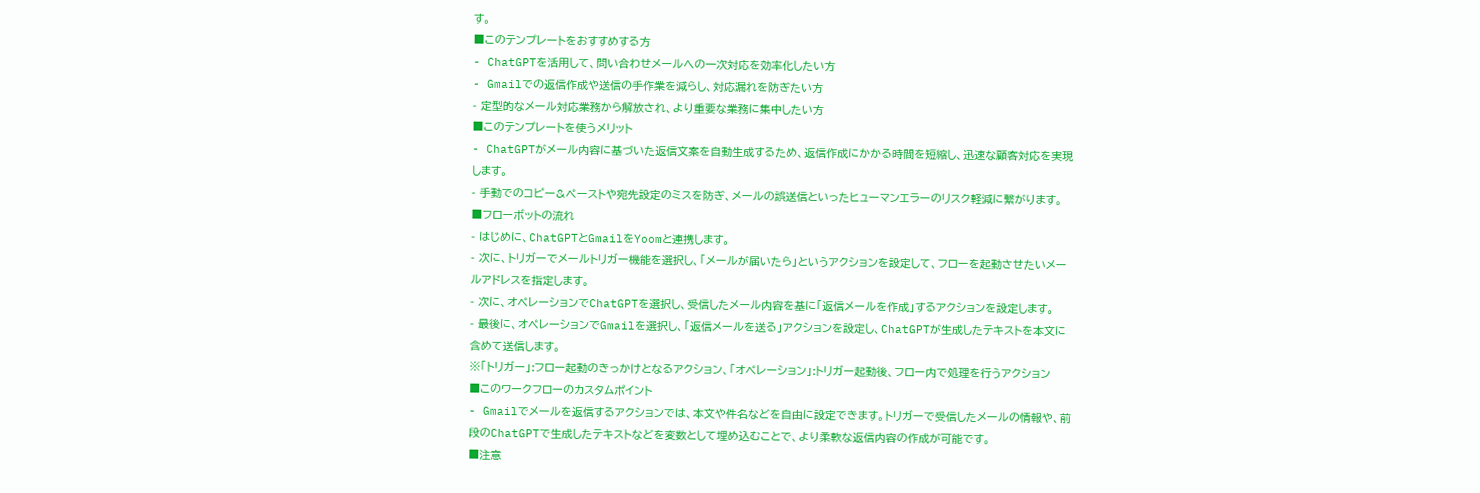す。
■このテンプレートをおすすめする方
- ChatGPTを活用して、問い合わせメールへの一次対応を効率化したい方
- Gmailでの返信作成や送信の手作業を減らし、対応漏れを防ぎたい方
- 定型的なメール対応業務から解放され、より重要な業務に集中したい方
■このテンプレートを使うメリット
- ChatGPTがメール内容に基づいた返信文案を自動生成するため、返信作成にかかる時間を短縮し、迅速な顧客対応を実現します。
- 手動でのコピー&ペーストや宛先設定のミスを防ぎ、メールの誤送信といったヒューマンエラーのリスク軽減に繋がります。
■フローボットの流れ
- はじめに、ChatGPTとGmailをYoomと連携します。
- 次に、トリガーでメールトリガー機能を選択し、「メールが届いたら」というアクションを設定して、フローを起動させたいメールアドレスを指定します。
- 次に、オペレーションでChatGPTを選択し、受信したメール内容を基に「返信メールを作成」するアクションを設定します。
- 最後に、オペレーションでGmailを選択し、「返信メールを送る」アクションを設定し、ChatGPTが生成したテキストを本文に含めて送信します。
※「トリガー」:フロー起動のきっかけとなるアクション、「オペレーション」:トリガー起動後、フロー内で処理を行うアクション
■このワークフローのカスタムポイント
- Gmailでメールを返信するアクションでは、本文や件名などを自由に設定できます。トリガーで受信したメールの情報や、前段のChatGPTで生成したテキストなどを変数として埋め込むことで、より柔軟な返信内容の作成が可能です。
■注意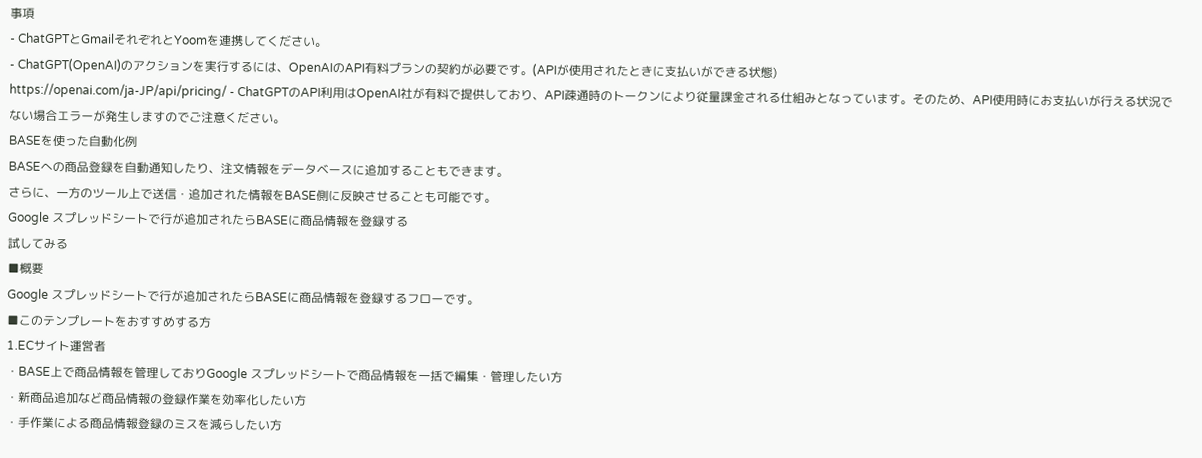事項
- ChatGPTとGmailそれぞれとYoomを連携してください。
- ChatGPT(OpenAI)のアクションを実行するには、OpenAIのAPI有料プランの契約が必要です。(APIが使用されたときに支払いができる状態)
https://openai.com/ja-JP/api/pricing/ - ChatGPTのAPI利用はOpenAI社が有料で提供しており、API疎通時のトークンにより従量課金される仕組みとなっています。そのため、API使用時にお支払いが行える状況でない場合エラーが発生しますのでご注意ください。
BASEを使った自動化例
BASEへの商品登録を自動通知したり、注文情報をデータベースに追加することもできます。
さらに、一方のツール上で送信・追加された情報をBASE側に反映させることも可能です。
Google スプレッドシートで行が追加されたらBASEに商品情報を登録する
試してみる
■概要
Google スプレッドシートで行が追加されたらBASEに商品情報を登録するフローです。
■このテンプレートをおすすめする方
1.ECサイト運営者
・BASE上で商品情報を管理しておりGoogle スプレッドシートで商品情報を一括で編集・管理したい方
・新商品追加など商品情報の登録作業を効率化したい方
・手作業による商品情報登録のミスを減らしたい方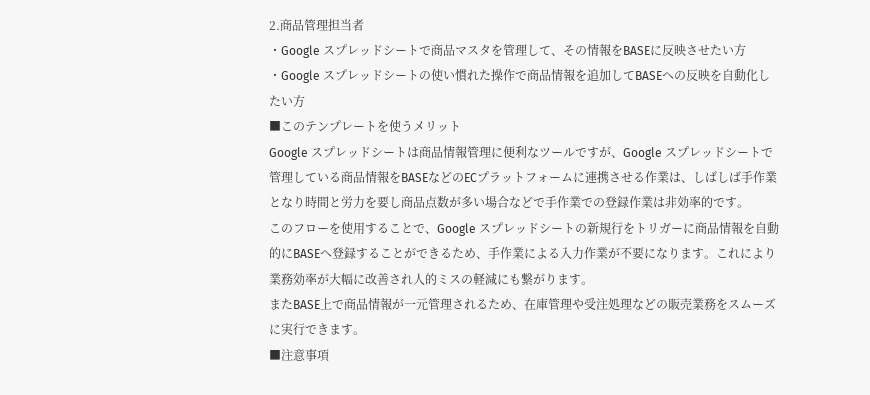2.商品管理担当者
・Google スプレッドシートで商品マスタを管理して、その情報をBASEに反映させたい方
・Google スプレッドシートの使い慣れた操作で商品情報を追加してBASEへの反映を自動化したい方
■このテンプレートを使うメリット
Google スプレッドシートは商品情報管理に便利なツールですが、Google スプレッドシートで管理している商品情報をBASEなどのECプラットフォームに連携させる作業は、しばしば手作業となり時間と労力を要し商品点数が多い場合などで手作業での登録作業は非効率的です。
このフローを使用することで、Google スプレッドシートの新規行をトリガーに商品情報を自動的にBASEへ登録することができるため、手作業による入力作業が不要になります。これにより業務効率が大幅に改善され人的ミスの軽減にも繋がります。
またBASE上で商品情報が一元管理されるため、在庫管理や受注処理などの販売業務をスムーズに実行できます。
■注意事項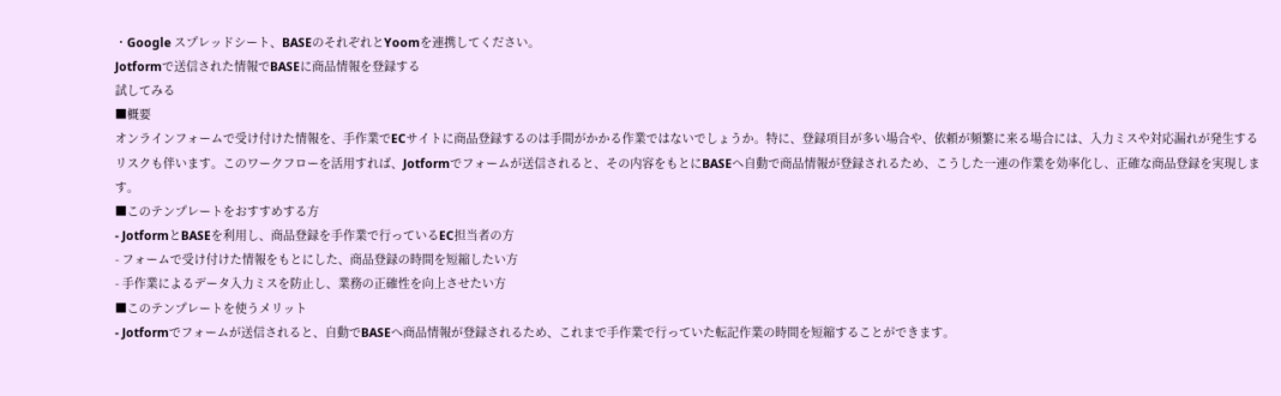・Google スプレッドシート、BASEのそれぞれとYoomを連携してください。
Jotformで送信された情報でBASEに商品情報を登録する
試してみる
■概要
オンラインフォームで受け付けた情報を、手作業でECサイトに商品登録するのは手間がかかる作業ではないでしょうか。特に、登録項目が多い場合や、依頼が頻繁に来る場合には、入力ミスや対応漏れが発生するリスクも伴います。このワークフローを活用すれば、Jotformでフォームが送信されると、その内容をもとにBASEへ自動で商品情報が登録されるため、こうした一連の作業を効率化し、正確な商品登録を実現します。
■このテンプレートをおすすめする方
- JotformとBASEを利用し、商品登録を手作業で行っているEC担当者の方
- フォームで受け付けた情報をもとにした、商品登録の時間を短縮したい方
- 手作業によるデータ入力ミスを防止し、業務の正確性を向上させたい方
■このテンプレートを使うメリット
- Jotformでフォームが送信されると、自動でBASEへ商品情報が登録されるため、これまで手作業で行っていた転記作業の時間を短縮することができます。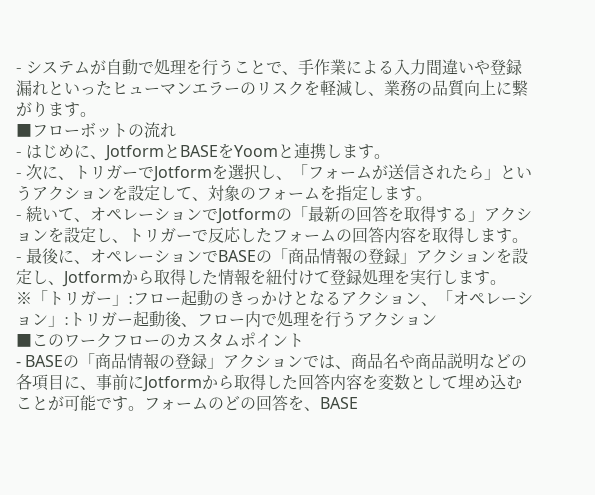- システムが自動で処理を行うことで、手作業による入力間違いや登録漏れといったヒューマンエラーのリスクを軽減し、業務の品質向上に繋がります。
■フローボットの流れ
- はじめに、JotformとBASEをYoomと連携します。
- 次に、トリガーでJotformを選択し、「フォームが送信されたら」というアクションを設定して、対象のフォームを指定します。
- 続いて、オペレーションでJotformの「最新の回答を取得する」アクションを設定し、トリガーで反応したフォームの回答内容を取得します。
- 最後に、オペレーションでBASEの「商品情報の登録」アクションを設定し、Jotformから取得した情報を紐付けて登録処理を実行します。
※「トリガー」:フロー起動のきっかけとなるアクション、「オペレーション」:トリガー起動後、フロー内で処理を行うアクション
■このワークフローのカスタムポイント
- BASEの「商品情報の登録」アクションでは、商品名や商品説明などの各項目に、事前にJotformから取得した回答内容を変数として埋め込むことが可能です。フォームのどの回答を、BASE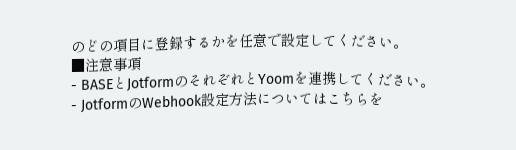のどの項目に登録するかを任意で設定してください。
■注意事項
- BASEとJotformのそれぞれとYoomを連携してください。
- JotformのWebhook設定方法についてはこちらを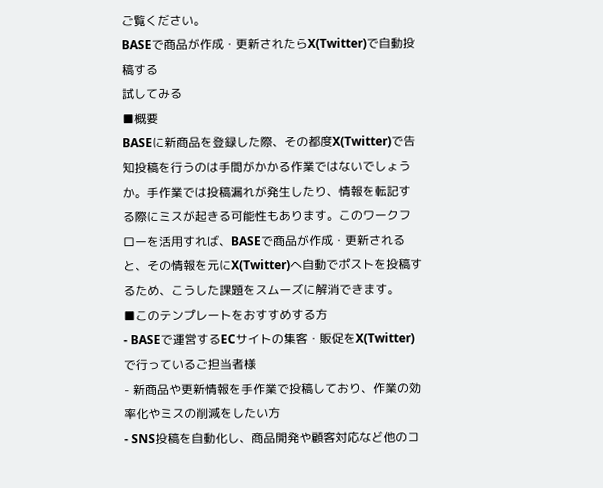ご覧ください。
BASEで商品が作成・更新されたらX(Twitter)で自動投稿する
試してみる
■概要
BASEに新商品を登録した際、その都度X(Twitter)で告知投稿を行うのは手間がかかる作業ではないでしょうか。手作業では投稿漏れが発生したり、情報を転記する際にミスが起きる可能性もあります。このワークフローを活用すれば、BASEで商品が作成・更新されると、その情報を元にX(Twitter)へ自動でポストを投稿するため、こうした課題をスムーズに解消できます。
■このテンプレートをおすすめする方
- BASEで運営するECサイトの集客・販促をX(Twitter)で行っているご担当者様
- 新商品や更新情報を手作業で投稿しており、作業の効率化やミスの削減をしたい方
- SNS投稿を自動化し、商品開発や顧客対応など他のコ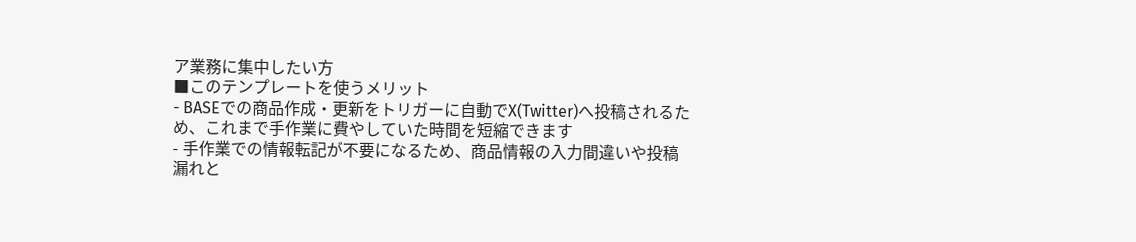ア業務に集中したい方
■このテンプレートを使うメリット
- BASEでの商品作成・更新をトリガーに自動でX(Twitter)へ投稿されるため、これまで手作業に費やしていた時間を短縮できます
- 手作業での情報転記が不要になるため、商品情報の入力間違いや投稿漏れと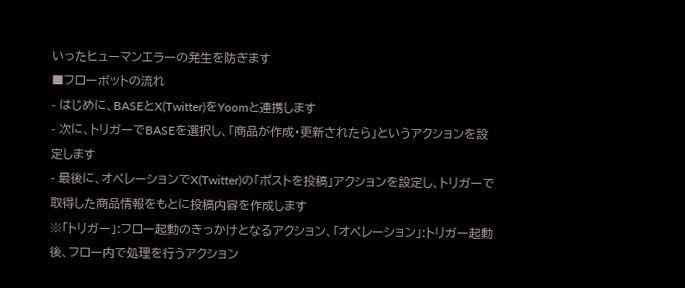いったヒューマンエラーの発生を防ぎます
■フローボットの流れ
- はじめに、BASEとX(Twitter)をYoomと連携します
- 次に、トリガーでBASEを選択し、「商品が作成・更新されたら」というアクションを設定します
- 最後に、オペレーションでX(Twitter)の「ポストを投稿」アクションを設定し、トリガーで取得した商品情報をもとに投稿内容を作成します
※「トリガー」:フロー起動のきっかけとなるアクション、「オペレーション」:トリガー起動後、フロー内で処理を行うアクション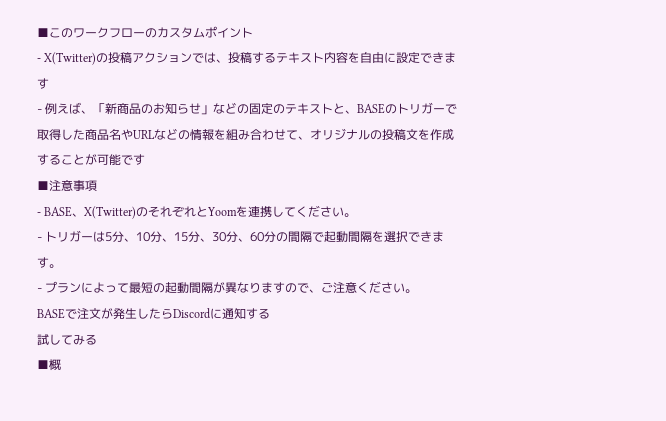■このワークフローのカスタムポイント
- X(Twitter)の投稿アクションでは、投稿するテキスト内容を自由に設定できます
- 例えば、「新商品のお知らせ」などの固定のテキストと、BASEのトリガーで取得した商品名やURLなどの情報を組み合わせて、オリジナルの投稿文を作成することが可能です
■注意事項
- BASE、X(Twitter)のそれぞれとYoomを連携してください。
- トリガーは5分、10分、15分、30分、60分の間隔で起動間隔を選択できます。
- プランによって最短の起動間隔が異なりますので、ご注意ください。
BASEで注文が発生したらDiscordに通知する
試してみる
■概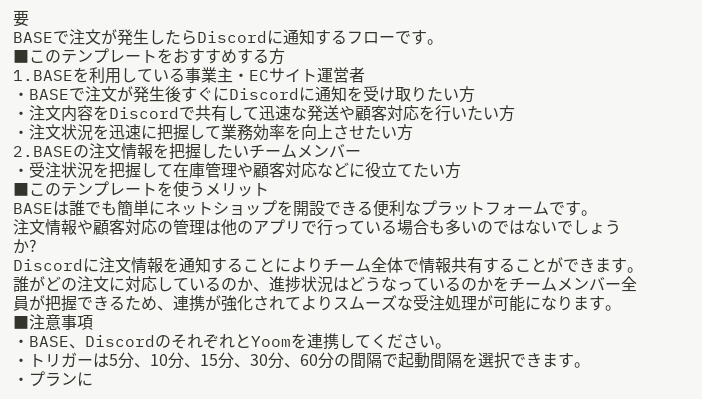要
BASEで注文が発生したらDiscordに通知するフローです。
■このテンプレートをおすすめする方
1.BASEを利用している事業主・ECサイト運営者
・BASEで注文が発生後すぐにDiscordに通知を受け取りたい方
・注文内容をDiscordで共有して迅速な発送や顧客対応を行いたい方
・注文状況を迅速に把握して業務効率を向上させたい方
2.BASEの注文情報を把握したいチームメンバー
・受注状況を把握して在庫管理や顧客対応などに役立てたい方
■このテンプレートを使うメリット
BASEは誰でも簡単にネットショップを開設できる便利なプラットフォームです。
注文情報や顧客対応の管理は他のアプリで行っている場合も多いのではないでしょうか?
Discordに注文情報を通知することによりチーム全体で情報共有することができます。
誰がどの注文に対応しているのか、進捗状況はどうなっているのかをチームメンバー全員が把握できるため、連携が強化されてよりスムーズな受注処理が可能になります。
■注意事項
・BASE、DiscordのそれぞれとYoomを連携してください。
・トリガーは5分、10分、15分、30分、60分の間隔で起動間隔を選択できます。
・プランに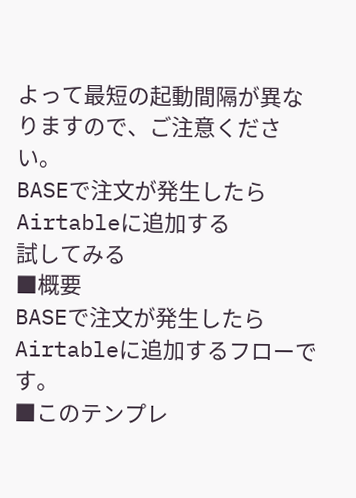よって最短の起動間隔が異なりますので、ご注意ください。
BASEで注文が発生したらAirtableに追加する
試してみる
■概要
BASEで注文が発生したらAirtableに追加するフローです。
■このテンプレ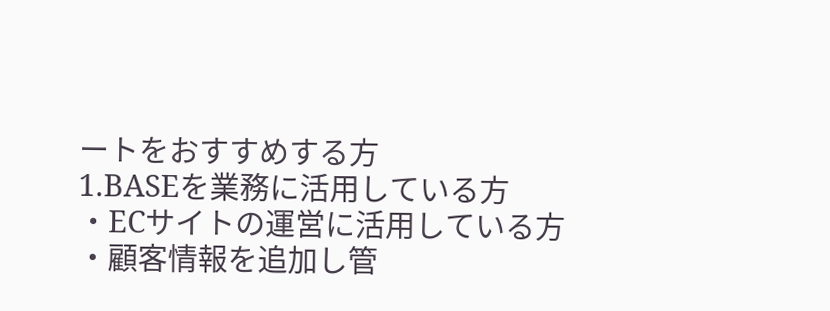ートをおすすめする方
1.BASEを業務に活用している方
・ECサイトの運営に活用している方
・顧客情報を追加し管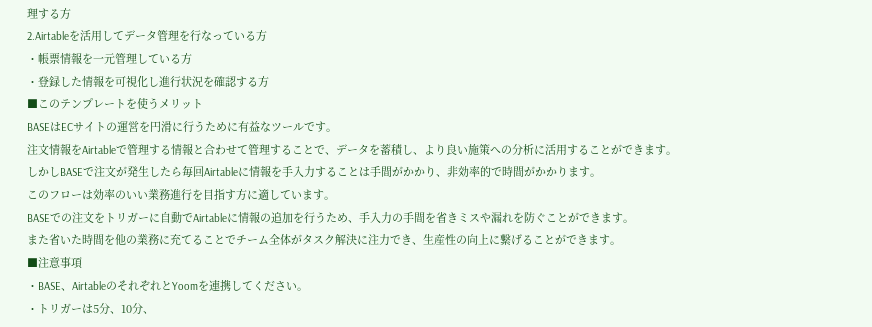理する方
2.Airtableを活用してデータ管理を行なっている方
・帳票情報を一元管理している方
・登録した情報を可視化し進行状況を確認する方
■このテンプレートを使うメリット
BASEはECサイトの運営を円滑に行うために有益なツールです。
注文情報をAirtableで管理する情報と合わせて管理することで、データを蓄積し、より良い施策への分析に活用することができます。
しかしBASEで注文が発生したら毎回Airtableに情報を手入力することは手間がかかり、非効率的で時間がかかります。
このフローは効率のいい業務進行を目指す方に適しています。
BASEでの注文をトリガーに自動でAirtableに情報の追加を行うため、手入力の手間を省きミスや漏れを防ぐことができます。
また省いた時間を他の業務に充てることでチーム全体がタスク解決に注力でき、生産性の向上に繋げることができます。
■注意事項
・BASE、AirtableのそれぞれとYoomを連携してください。
・トリガーは5分、10分、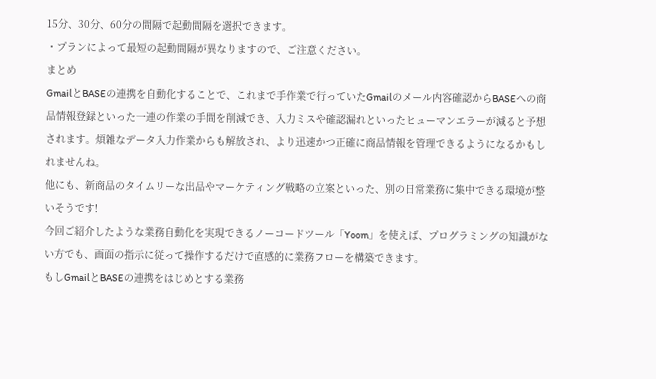15分、30分、60分の間隔で起動間隔を選択できます。
・プランによって最短の起動間隔が異なりますので、ご注意ください。
まとめ
GmailとBASEの連携を自動化することで、これまで手作業で行っていたGmailのメール内容確認からBASEへの商品情報登録といった一連の作業の手間を削減でき、入力ミスや確認漏れといったヒューマンエラーが減ると予想されます。煩雑なデータ入力作業からも解放され、より迅速かつ正確に商品情報を管理できるようになるかもしれませんね。
他にも、新商品のタイムリーな出品やマーケティング戦略の立案といった、別の日常業務に集中できる環境が整いそうです!
今回ご紹介したような業務自動化を実現できるノーコードツール「Yoom」を使えば、プログラミングの知識がない方でも、画面の指示に従って操作するだけで直感的に業務フローを構築できます。
もしGmailとBASEの連携をはじめとする業務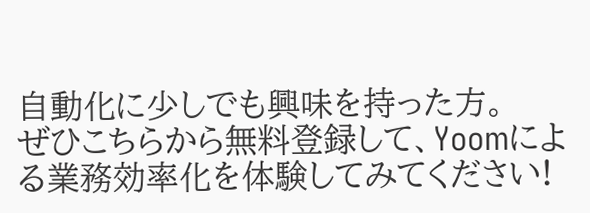自動化に少しでも興味を持った方。
ぜひこちらから無料登録して、Yoomによる業務効率化を体験してみてください!